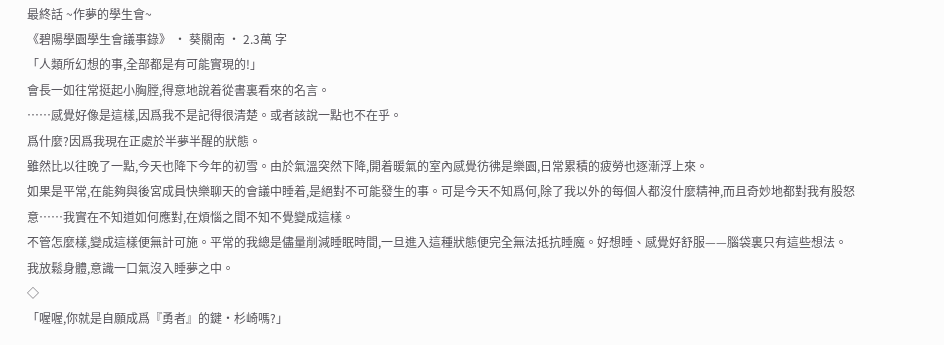最終話 ~作夢的學生會~
《碧陽學園學生會議事錄》 · 葵關南 · 2.3萬 字
「人類所幻想的事,全部都是有可能實現的!」
會長一如往常挺起小胸膛,得意地說着從書裏看來的名言。
……感覺好像是這樣,因爲我不是記得很清楚。或者該說一點也不在乎。
爲什麼?因爲我現在正處於半夢半醒的狀態。
雖然比以往晚了一點,今天也降下今年的初雪。由於氣溫突然下降,開着暖氣的室內感覺彷彿是樂園,日常累積的疲勞也逐漸浮上來。
如果是平常,在能夠與後宮成員快樂聊天的會議中睡着,是絕對不可能發生的事。可是今天不知爲何,除了我以外的每個人都沒什麼精神,而且奇妙地都對我有股怒意……我實在不知道如何應對,在煩惱之間不知不覺變成這樣。
不管怎麼樣,變成這樣便無計可施。平常的我總是儘量削減睡眠時間,一旦進入這種狀態便完全無法抵抗睡魔。好想睡、感覺好舒服——腦袋裏只有這些想法。
我放鬆身體,意識一口氣沒入睡夢之中。
◇
「喔喔,你就是自願成爲『勇者』的鍵·杉崎嗎?」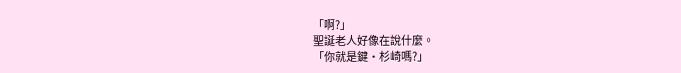「啊?」
聖誕老人好像在說什麼。
「你就是鍵·杉崎嗎?」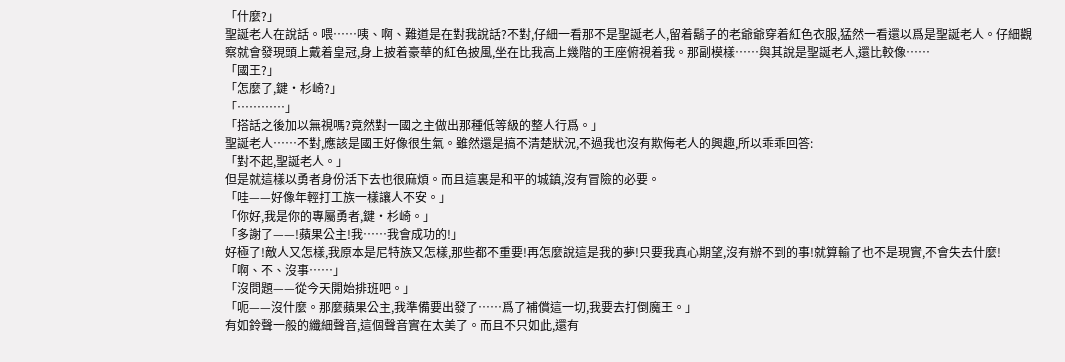「什麼?」
聖誕老人在說話。喂……咦、啊、難道是在對我說話?不對,仔細一看那不是聖誕老人,留着鬍子的老爺爺穿着紅色衣服,猛然一看還以爲是聖誕老人。仔細觀察就會發現頭上戴着皇冠,身上披着豪華的紅色披風,坐在比我高上幾階的王座俯視着我。那副模樣……與其說是聖誕老人,還比較像……
「國王?」
「怎麼了,鍵·杉崎?」
「…………」
「搭話之後加以無視嗎?竟然對一國之主做出那種低等級的整人行爲。」
聖誕老人……不對,應該是國王好像很生氣。雖然還是搞不清楚狀況,不過我也沒有欺侮老人的興趣,所以乖乖回答:
「對不起,聖誕老人。」
但是就這樣以勇者身份活下去也很麻煩。而且這裏是和平的城鎮,沒有冒險的必要。
「哇——好像年輕打工族一樣讓人不安。」
「你好,我是你的專屬勇者,鍵·杉崎。」
「多謝了——!蘋果公主!我……我會成功的!」
好極了!敵人又怎樣,我原本是尼特族又怎樣,那些都不重要!再怎麼說這是我的夢!只要我真心期望,沒有辦不到的事!就算輸了也不是現實,不會失去什麼!
「啊、不、沒事……」
「沒問題——從今天開始排班吧。」
「呃——沒什麼。那麼蘋果公主,我準備要出發了……爲了補償這一切,我要去打倒魔王。」
有如鈴聲一般的纖細聲音,這個聲音實在太美了。而且不只如此,還有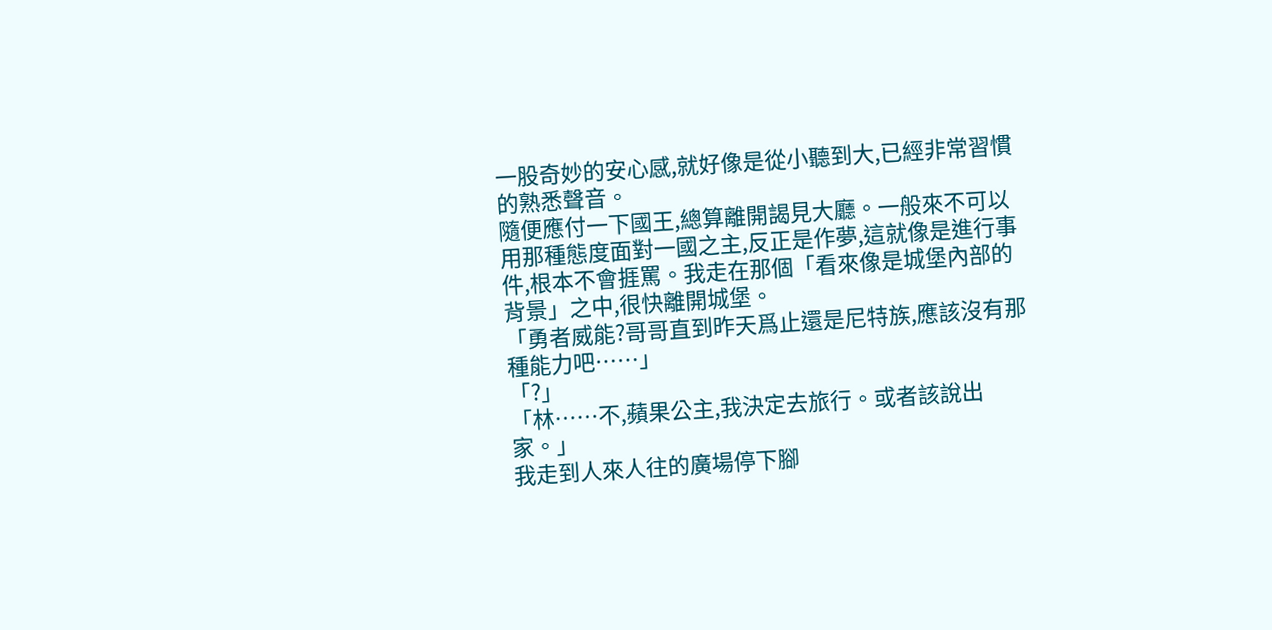一股奇妙的安心感,就好像是從小聽到大,已經非常習慣的熟悉聲音。
隨便應付一下國王,總算離開謁見大廳。一般來不可以用那種態度面對一國之主,反正是作夢,這就像是進行事件,根本不會捱罵。我走在那個「看來像是城堡內部的背景」之中,很快離開城堡。
「勇者威能?哥哥直到昨天爲止還是尼特族,應該沒有那種能力吧……」
「?」
「林……不,蘋果公主,我決定去旅行。或者該說出家。」
我走到人來人往的廣場停下腳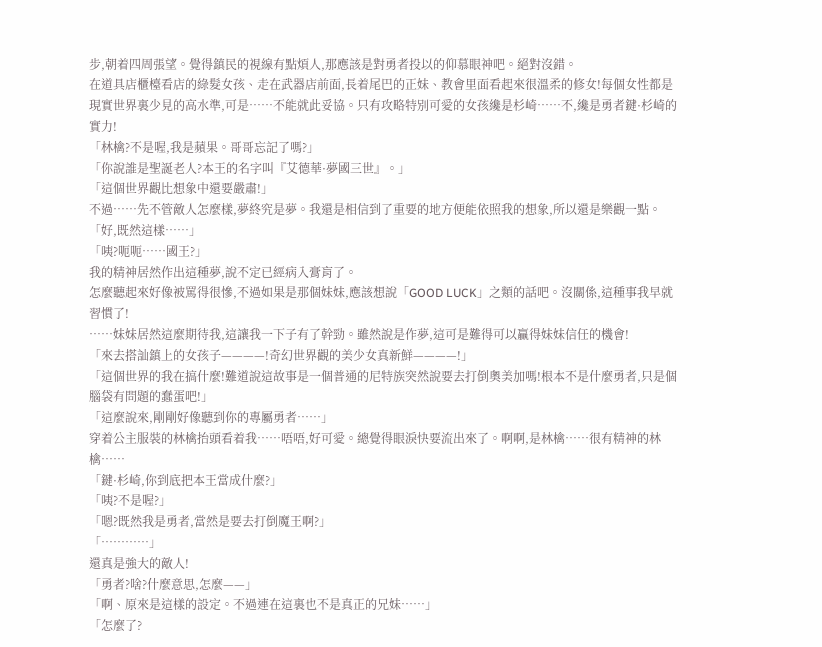步,朝着四周張望。覺得鎮民的視線有點煩人,那應該是對勇者投以的仰慕眼神吧。絕對沒錯。
在道具店櫃檯看店的綠髮女孩、走在武器店前面,長着尾巴的正妹、教會里面看起來很溫柔的修女!每個女性都是現實世界裏少見的高水準,可是……不能就此妥協。只有攻略特別可愛的女孩纔是杉崎……不,纔是勇者鍵·杉崎的實力!
「林檎?不是喔,我是蘋果。哥哥忘記了嗎?」
「你說誰是聖誕老人?本王的名字叫『艾德華·夢國三世』。」
「這個世界觀比想象中還要嚴肅!」
不過……先不管敵人怎麼樣,夢終究是夢。我還是相信到了重要的地方便能依照我的想象,所以還是樂觀一點。
「好,既然這樣……」
「咦?呃呃……國王?」
我的精神居然作出這種夢,說不定已經病入膏肓了。
怎麼聽起來好像被罵得很慘,不過如果是那個妹妹,應該想說「GOOD LUCK」之類的話吧。沒關係,這種事我早就習慣了!
……妹妹居然這麼期待我,這讓我一下子有了幹勁。雖然說是作夢,這可是難得可以贏得妹妹信任的機會!
「來去搭訕鎮上的女孩子————!奇幻世界觀的美少女真新鮮————!」
「這個世界的我在搞什麼!難道說這故事是一個普通的尼特族突然說要去打倒奧美加嗎!根本不是什麼勇者,只是個腦袋有問題的蠢蛋吧!」
「這麼說來,剛剛好像聽到你的專屬勇者……」
穿着公主服裝的林檎抬頭看着我……唔唔,好可愛。總覺得眼淚快要流出來了。啊啊,是林檎……很有精神的林檎……
「鍵·杉崎,你到底把本王當成什麼?」
「咦?不是喔?」
「嗯?既然我是勇者,當然是要去打倒魔王啊?」
「…………」
還真是強大的敵人!
「勇者?啥?什麼意思,怎麼——」
「啊、原來是這樣的設定。不過連在這裏也不是真正的兄妹……」
「怎麼了?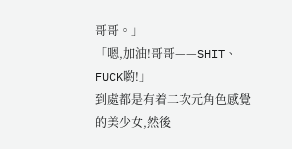哥哥。」
「嗯,加油!哥哥——SHIT、FUCK喲!」
到處都是有着二次元角色感覺的美少女,然後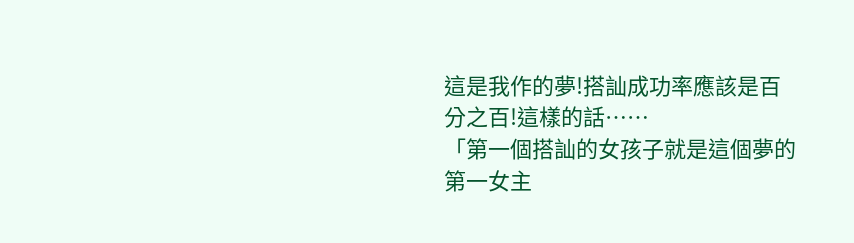這是我作的夢!搭訕成功率應該是百分之百!這樣的話……
「第一個搭訕的女孩子就是這個夢的第一女主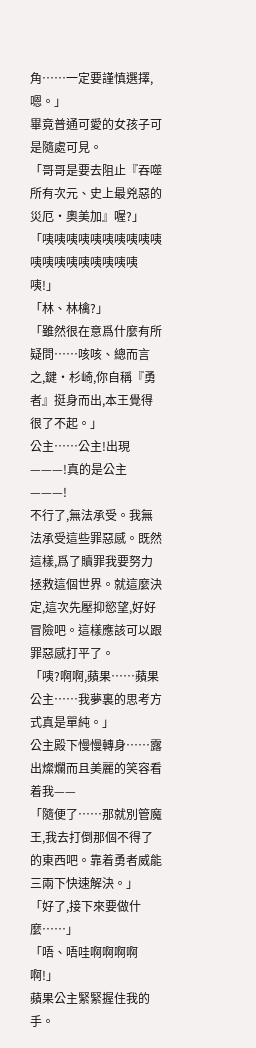角……一定要謹慎選擇,嗯。」
畢竟普通可愛的女孩子可是隨處可見。
「哥哥是要去阻止『吞噬所有次元、史上最兇惡的災厄·奧美加』喔?」
「咦咦咦咦咦咦咦咦咦咦咦咦咦咦咦咦咦咦咦咦!」
「林、林檎?」
「雖然很在意爲什麼有所疑問……咳咳、總而言之,鍵·杉崎,你自稱『勇者』挺身而出,本王覺得很了不起。」
公主……公主!出現———!真的是公主———!
不行了,無法承受。我無法承受這些罪惡感。既然這樣,爲了贖罪我要努力拯救這個世界。就這麼決定,這次先壓抑慾望,好好冒險吧。這樣應該可以跟罪惡感打平了。
「咦?啊啊,蘋果……蘋果公主……我夢裏的思考方式真是單純。」
公主殿下慢慢轉身……露出燦爛而且美麗的笑容看着我——
「隨便了……那就別管魔王,我去打倒那個不得了的東西吧。靠着勇者威能三兩下快速解決。」
「好了,接下來要做什麼……」
「唔、唔哇啊啊啊啊啊!」
蘋果公主緊緊握住我的手。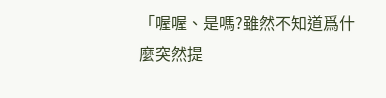「喔喔、是嗎?雖然不知道爲什麼突然提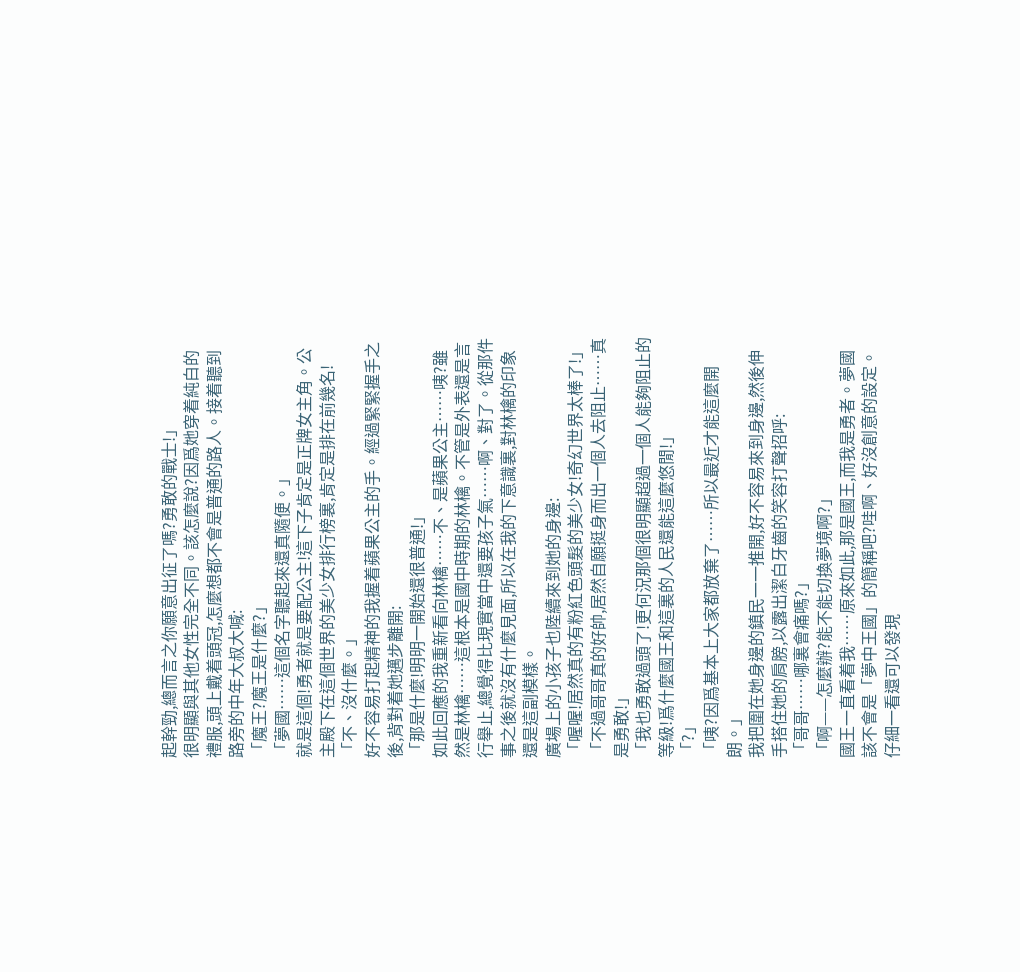起幹勁,總而言之你願意出征了嗎?勇敢的戰士!」
很明顯與其他女性完全不同。該怎麼說?因爲她穿着純白的禮服,頭上戴着頭冠,怎麼想都不會是普通的路人。接着聽到路旁的中年大叔大喊:
「魔王?魔王是什麼?」
「夢國……這個名字聽起來還真隨便。」
就是這個!勇者就是要配公主!這下子肯定是正牌女主角。公主殿下在這個世界的美少女排行榜裏,肯定是排在前幾名!
「不、沒什麼。」
好不容易打起精神的我握着蘋果公主的手。經過緊緊握手之後,背對着她邁步離開:
「那是什麼!明明一開始還很普通!」
如此回應的我重新看向林檎……不、是蘋果公主……咦?雖然是林檎……這根本是國中時期的林檎。不管是外表還是言行舉止,總覺得比現實當中還要孩子氣……啊、對了。從那件事之後就沒有什麼見面,所以在我的下意識裏,對林檎的印象還是這副模樣。
廣場上的小孩子也陸續來到她的身邊:
「喔喔!居然真的有粉紅色頭髮的美少女!奇幻世界太棒了!」
「不過哥哥真的好帥,居然自願挺身而出一個人去阻止……真是勇敢!」
「我也勇敢過頭了!更何況那個很明顯超過一個人能夠阻止的等級!爲什麼國王和這裏的人民還能這麼悠閒!」
「?」
「咦?因爲基本上大家都放棄了……所以最近才能這麼開朗。」
我把圍在她身邊的鎮民一一推開,好不容易來到身邊,然後伸手搭住她的肩膀,以露出潔白牙齒的笑容打聲招呼:
「哥哥……哪裏會痛嗎?」
「啊——怎麼辦?能不能切換夢境啊?」
國王一直看着我……原來如此,那是國王,而我是勇者。夢國該不會是「夢中王國」的簡稱吧?哇啊、好沒創意的設定。仔細一看還可以發現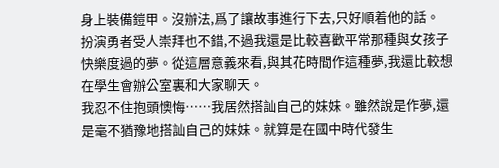身上裝備鎧甲。沒辦法,爲了讓故事進行下去,只好順着他的話。
扮演勇者受人崇拜也不錯,不過我還是比較喜歡平常那種與女孩子快樂度過的夢。從這層意義來看,與其花時間作這種夢,我還比較想在學生會辦公室裏和大家聊天。
我忍不住抱頭懊悔……我居然搭訕自己的妹妹。雖然說是作夢,還是毫不猶豫地搭訕自己的妹妹。就算是在國中時代發生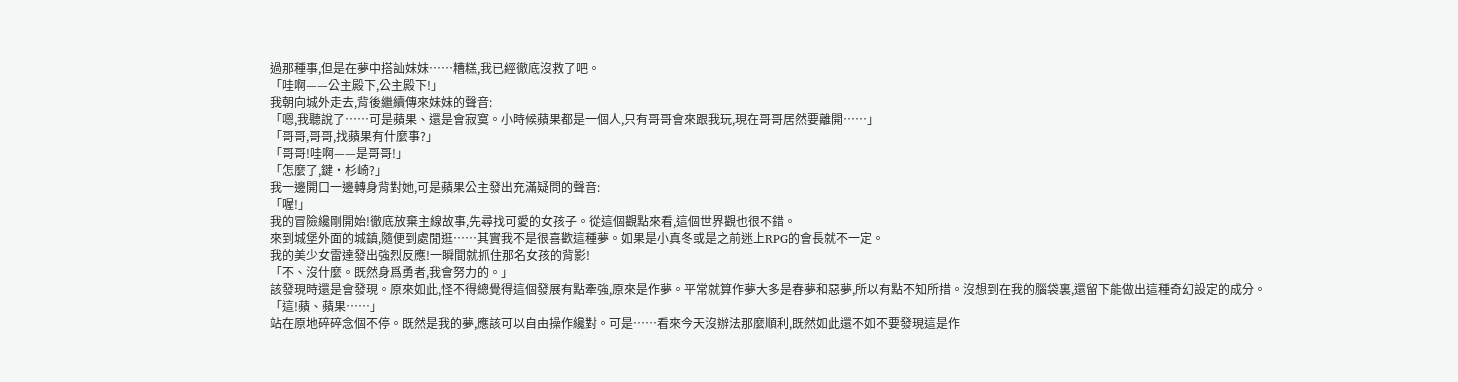過那種事,但是在夢中搭訕妹妹……糟糕,我已經徹底沒救了吧。
「哇啊——公主殿下,公主殿下!」
我朝向城外走去,背後繼續傳來妹妹的聲音:
「嗯,我聽說了……可是蘋果、還是會寂寞。小時候蘋果都是一個人,只有哥哥會來跟我玩,現在哥哥居然要離開……」
「哥哥,哥哥,找蘋果有什麼事?」
「哥哥!哇啊——是哥哥!」
「怎麼了,鍵·杉崎?」
我一邊開口一邊轉身背對她,可是蘋果公主發出充滿疑問的聲音:
「喔!」
我的冒險纔剛開始!徹底放棄主線故事,先尋找可愛的女孩子。從這個觀點來看,這個世界觀也很不錯。
來到城堡外面的城鎮,隨便到處閒逛……其實我不是很喜歡這種夢。如果是小真冬或是之前迷上RPG的會長就不一定。
我的美少女雷達發出強烈反應!一瞬間就抓住那名女孩的背影!
「不、沒什麼。既然身爲勇者,我會努力的。」
該發現時還是會發現。原來如此,怪不得總覺得這個發展有點牽強,原來是作夢。平常就算作夢大多是春夢和惡夢,所以有點不知所措。沒想到在我的腦袋裏,還留下能做出這種奇幻設定的成分。
「這!蘋、蘋果……」
站在原地碎碎念個不停。既然是我的夢,應該可以自由操作纔對。可是……看來今天沒辦法那麼順利,既然如此還不如不要發現這是作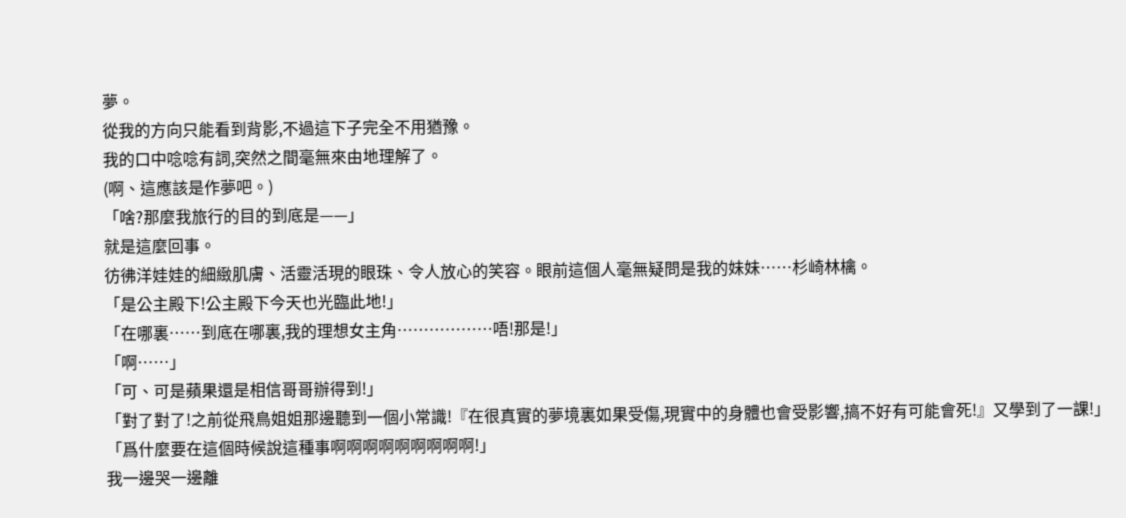夢。
從我的方向只能看到背影,不過這下子完全不用猶豫。
我的口中唸唸有詞,突然之間毫無來由地理解了。
(啊、這應該是作夢吧。)
「啥?那麼我旅行的目的到底是——」
就是這麼回事。
彷彿洋娃娃的細緻肌膚、活靈活現的眼珠、令人放心的笑容。眼前這個人毫無疑問是我的妹妹……杉崎林檎。
「是公主殿下!公主殿下今天也光臨此地!」
「在哪裏……到底在哪裏,我的理想女主角………………唔!那是!」
「啊……」
「可、可是蘋果還是相信哥哥辦得到!」
「對了對了!之前從飛鳥姐姐那邊聽到一個小常識!『在很真實的夢境裏如果受傷,現實中的身體也會受影響,搞不好有可能會死!』又學到了一課!」
「爲什麼要在這個時候說這種事啊啊啊啊啊啊啊啊啊!」
我一邊哭一邊離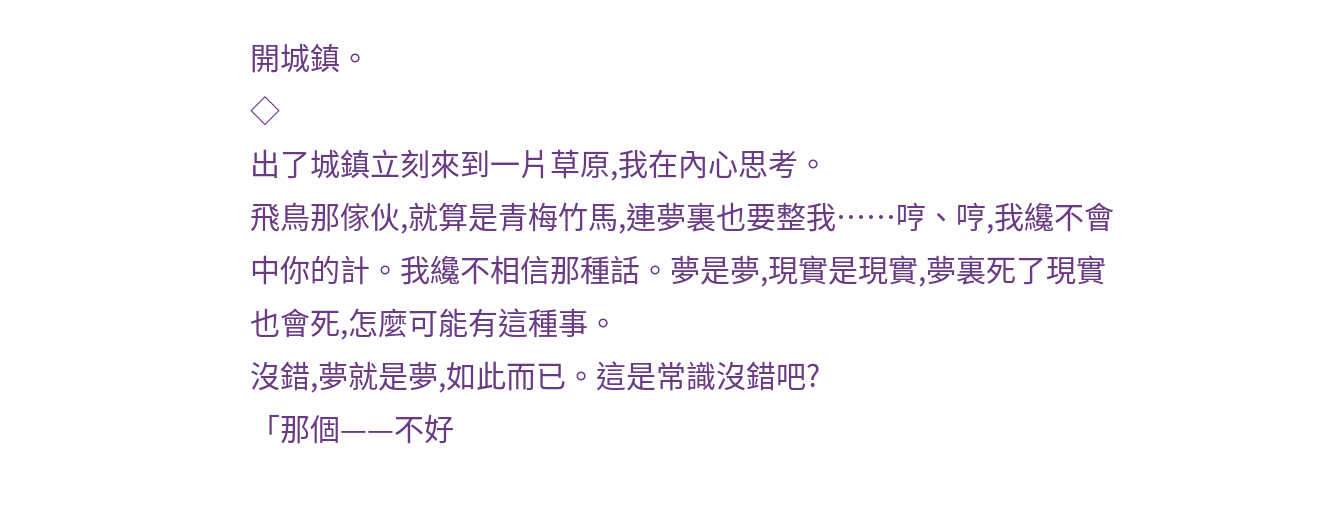開城鎮。
◇
出了城鎮立刻來到一片草原,我在內心思考。
飛鳥那傢伙,就算是青梅竹馬,連夢裏也要整我……哼、哼,我纔不會中你的計。我纔不相信那種話。夢是夢,現實是現實,夢裏死了現實也會死,怎麼可能有這種事。
沒錯,夢就是夢,如此而已。這是常識沒錯吧?
「那個——不好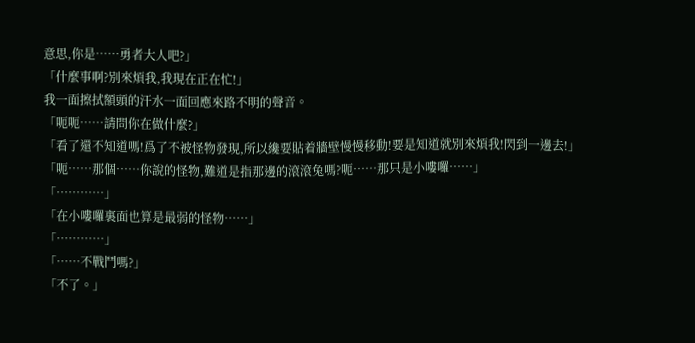意思,你是……勇者大人吧?」
「什麼事啊?別來煩我,我現在正在忙!」
我一面擦拭額頭的汗水一面回應來路不明的聲音。
「呃呃……請問你在做什麼?」
「看了還不知道嗎!爲了不被怪物發現,所以纔要貼着牆壁慢慢移動!要是知道就別來煩我!閃到一邊去!」
「呃……那個……你說的怪物,難道是指那邊的滾滾兔嗎?呃……那只是小嘍囉……」
「…………」
「在小嘍囉裏面也算是最弱的怪物……」
「…………」
「……不戰鬥嗎?」
「不了。」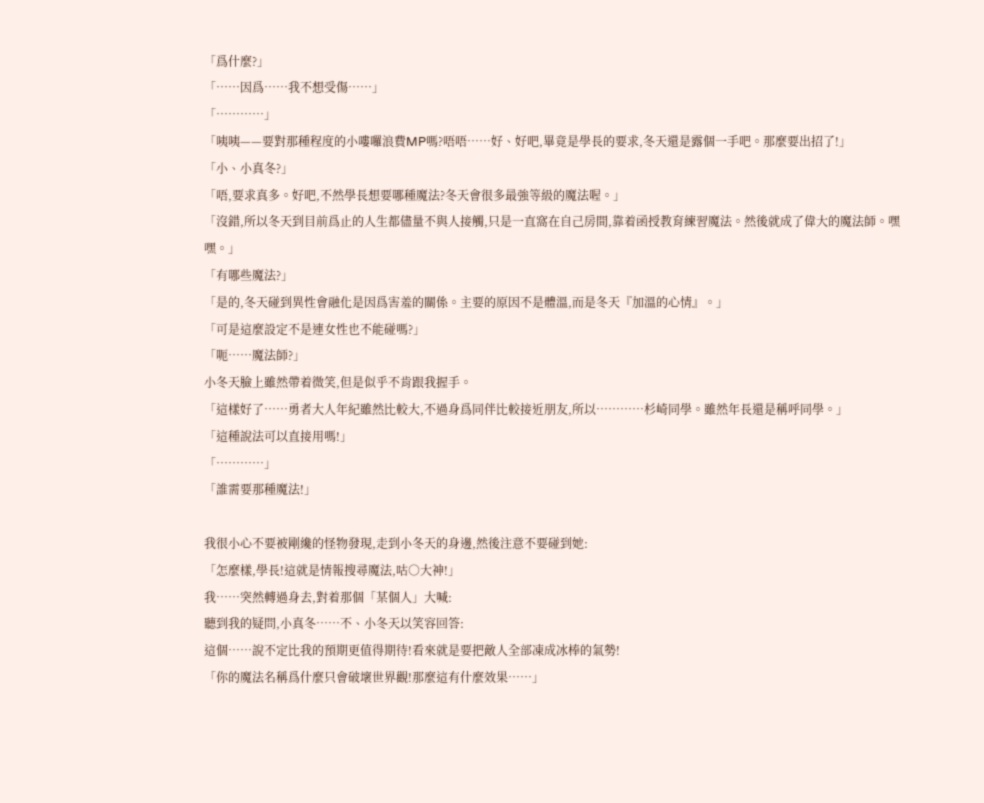「爲什麼?」
「……因爲……我不想受傷……」
「…………」
「咦咦——要對那種程度的小嘍囉浪費MP嗎?唔唔……好、好吧,畢竟是學長的要求,冬天還是露個一手吧。那麼要出招了!」
「小、小真冬?」
「唔,要求真多。好吧,不然學長想要哪種魔法?冬天會很多最強等級的魔法喔。」
「沒錯,所以冬天到目前爲止的人生都儘量不與人接觸,只是一直窩在自己房間,靠着函授教育練習魔法。然後就成了偉大的魔法師。嘿嘿。」
「有哪些魔法?」
「是的,冬天碰到異性會融化是因爲害羞的關係。主要的原因不是體溫,而是冬天『加溫的心情』。」
「可是這麼設定不是連女性也不能碰嗎?」
「呃……魔法師?」
小冬天臉上雖然帶着微笑,但是似乎不肯跟我握手。
「這樣好了……勇者大人年紀雖然比較大,不過身爲同伴比較接近朋友,所以…………杉崎同學。雖然年長還是稱呼同學。」
「這種說法可以直接用嗎!」
「…………」
「誰需要那種魔法!」

我很小心不要被剛纔的怪物發現,走到小冬天的身邊,然後注意不要碰到她:
「怎麼樣,學長!這就是情報搜尋魔法,咕○大神!」
我……突然轉過身去,對着那個「某個人」大喊:
聽到我的疑問,小真冬……不、小冬天以笑容回答:
這個……說不定比我的預期更值得期待!看來就是要把敵人全部凍成冰棒的氣勢!
「你的魔法名稱爲什麼只會破壞世界觀!那麼這有什麼效果……」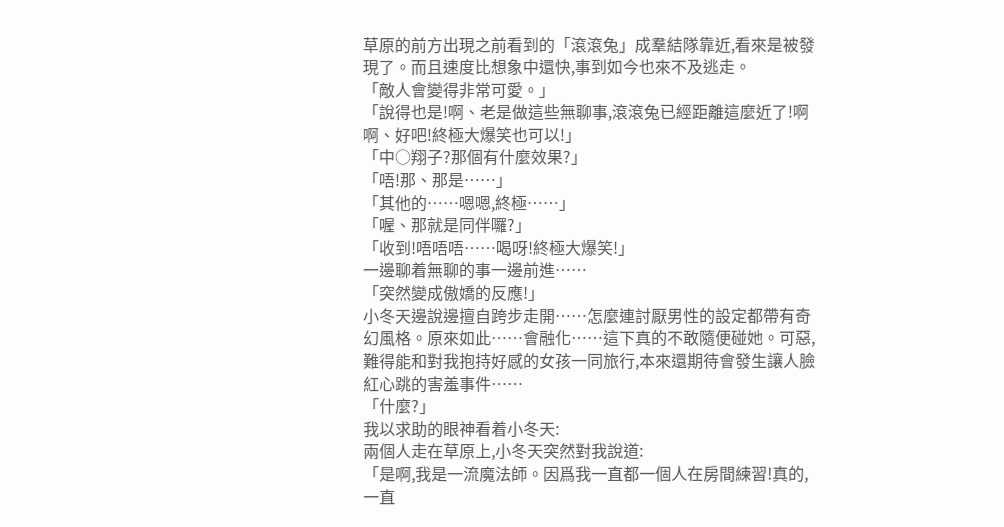草原的前方出現之前看到的「滾滾兔」成羣結隊靠近,看來是被發現了。而且速度比想象中還快,事到如今也來不及逃走。
「敵人會變得非常可愛。」
「說得也是!啊、老是做這些無聊事,滾滾兔已經距離這麼近了!啊啊、好吧!終極大爆笑也可以!」
「中○翔子?那個有什麼效果?」
「唔!那、那是……」
「其他的……嗯嗯,終極……」
「喔、那就是同伴囉?」
「收到!唔唔唔……喝呀!終極大爆笑!」
一邊聊着無聊的事一邊前進……
「突然變成傲嬌的反應!」
小冬天邊說邊擅自跨步走開……怎麼連討厭男性的設定都帶有奇幻風格。原來如此……會融化……這下真的不敢隨便碰她。可惡,難得能和對我抱持好感的女孩一同旅行,本來還期待會發生讓人臉紅心跳的害羞事件……
「什麼?」
我以求助的眼神看着小冬天:
兩個人走在草原上,小冬天突然對我說道:
「是啊,我是一流魔法師。因爲我一直都一個人在房間練習!真的,一直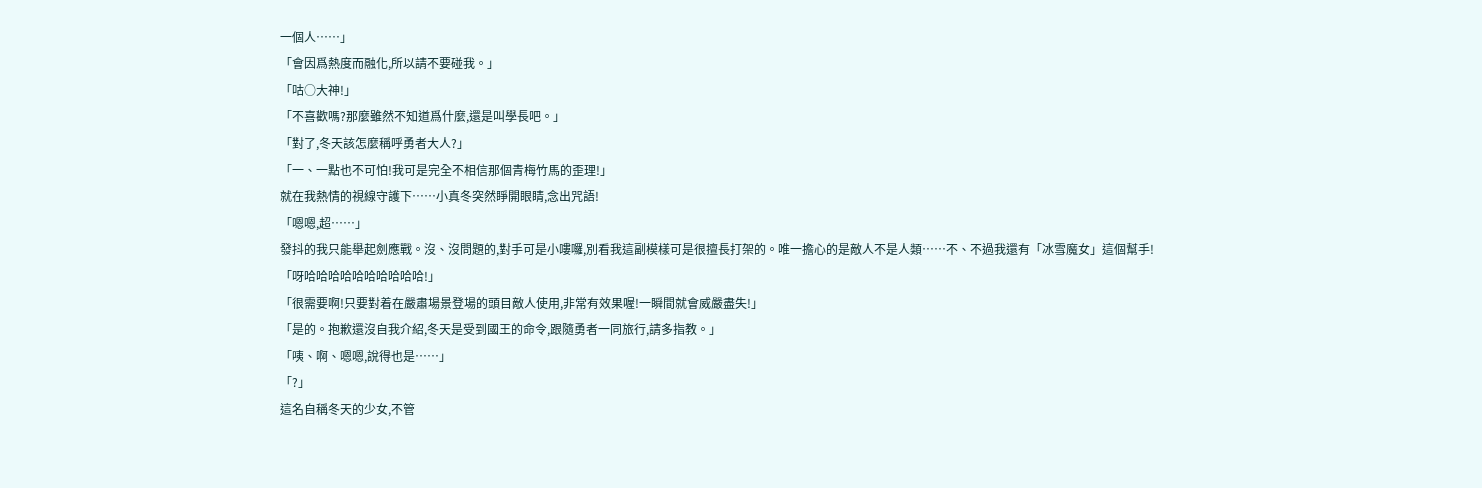一個人……」
「會因爲熱度而融化,所以請不要碰我。」
「咕○大神!」
「不喜歡嗎?那麼雖然不知道爲什麼,還是叫學長吧。」
「對了,冬天該怎麼稱呼勇者大人?」
「一、一點也不可怕!我可是完全不相信那個青梅竹馬的歪理!」
就在我熱情的視線守護下……小真冬突然睜開眼睛,念出咒語!
「嗯嗯,超……」
發抖的我只能舉起劍應戰。沒、沒問題的,對手可是小嘍囉,別看我這副模樣可是很擅長打架的。唯一擔心的是敵人不是人類……不、不過我還有「冰雪魔女」這個幫手!
「呀哈哈哈哈哈哈哈哈哈哈!」
「很需要啊!只要對着在嚴肅場景登場的頭目敵人使用,非常有效果喔!一瞬間就會威嚴盡失!」
「是的。抱歉還沒自我介紹,冬天是受到國王的命令,跟隨勇者一同旅行,請多指教。」
「咦、啊、嗯嗯,說得也是……」
「?」
這名自稱冬天的少女,不管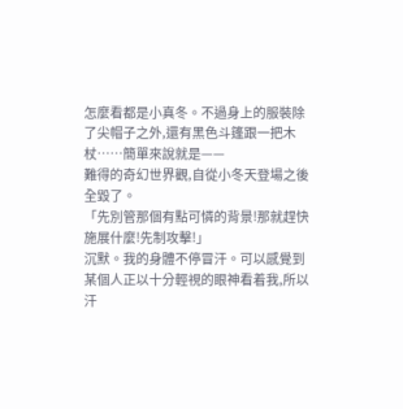怎麼看都是小真冬。不過身上的服裝除了尖帽子之外,還有黑色斗篷跟一把木杖……簡單來說就是——
難得的奇幻世界觀,自從小冬天登場之後全毀了。
「先別管那個有點可憐的背景!那就趕快施展什麼!先制攻擊!」
沉默。我的身體不停冒汗。可以感覺到某個人正以十分輕視的眼神看着我,所以汗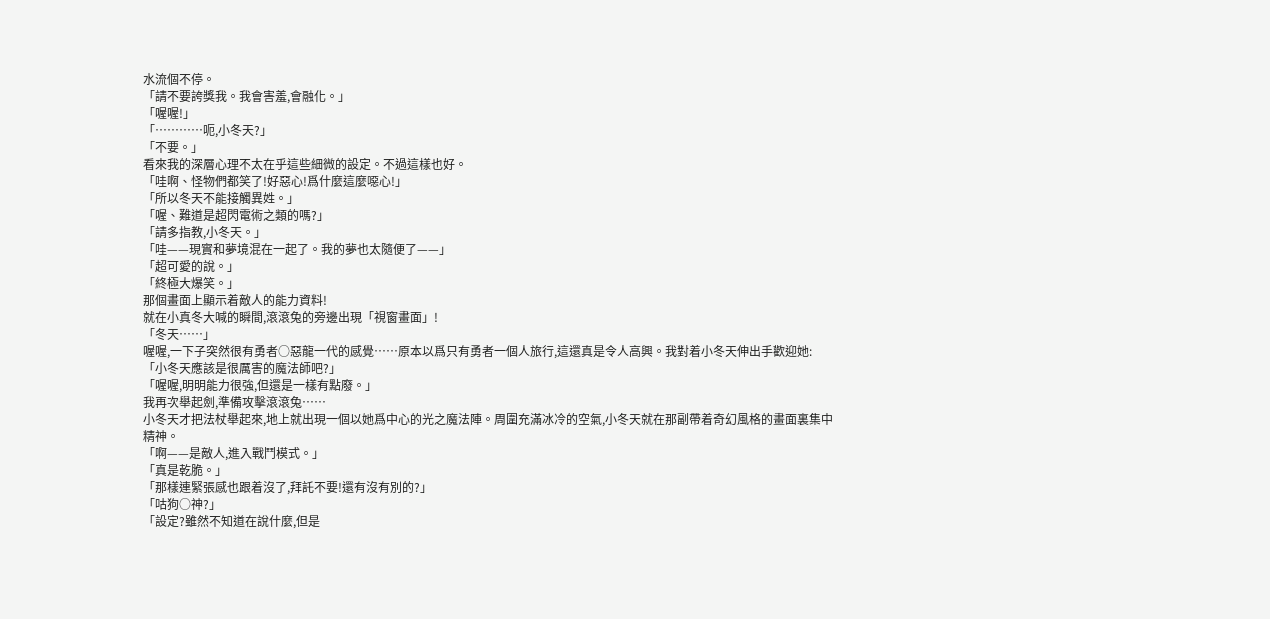水流個不停。
「請不要誇獎我。我會害羞,會融化。」
「喔喔!」
「…………呃,小冬天?」
「不要。」
看來我的深層心理不太在乎這些細微的設定。不過這樣也好。
「哇啊、怪物們都笑了!好惡心!爲什麼這麼噁心!」
「所以冬天不能接觸異姓。」
「喔、難道是超閃電術之類的嗎?」
「請多指教,小冬天。」
「哇——現實和夢境混在一起了。我的夢也太隨便了——」
「超可愛的說。」
「終極大爆笑。」
那個畫面上顯示着敵人的能力資料!
就在小真冬大喊的瞬間,滾滾兔的旁邊出現「視窗畫面」!
「冬天……」
喔喔,一下子突然很有勇者○惡龍一代的感覺……原本以爲只有勇者一個人旅行,這還真是令人高興。我對着小冬天伸出手歡迎她:
「小冬天應該是很厲害的魔法師吧?」
「喔喔,明明能力很強,但還是一樣有點廢。」
我再次舉起劍,準備攻擊滾滾兔……
小冬天才把法杖舉起來,地上就出現一個以她爲中心的光之魔法陣。周圍充滿冰冷的空氣,小冬天就在那副帶着奇幻風格的畫面裏集中精神。
「啊——是敵人,進入戰鬥模式。」
「真是乾脆。」
「那樣連緊張感也跟着沒了,拜託不要!還有沒有別的?」
「咕狗○神?」
「設定?雖然不知道在說什麼,但是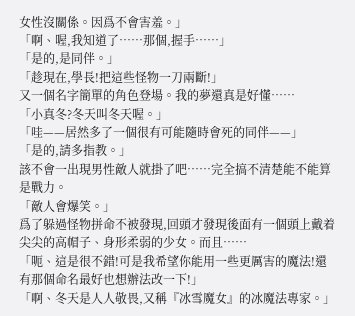女性沒關係。因爲不會害羞。」
「啊、喔,我知道了……那個,握手……」
「是的,是同伴。」
「趁現在,學長!把這些怪物一刀兩斷!」
又一個名字簡單的角色登場。我的夢還真是好懂……
「小真冬?冬天叫冬天喔。」
「哇——居然多了一個很有可能隨時會死的同伴——」
「是的,請多指教。」
該不會一出現男性敵人就掛了吧……完全搞不清楚能不能算是戰力。
「敵人會爆笑。」
爲了躲過怪物拼命不被發現,回頭才發現後面有一個頭上戴着尖尖的高帽子、身形柔弱的少女。而且……
「呃、這是很不錯!可是我希望你能用一些更厲害的魔法!還有那個命名最好也想辦法改一下!」
「啊、冬天是人人敬畏,又稱『冰雪魔女』的冰魔法專家。」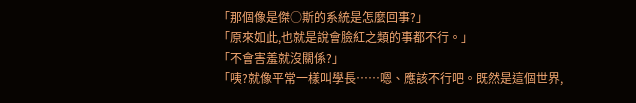「那個像是傑○斯的系統是怎麼回事?」
「原來如此,也就是說會臉紅之類的事都不行。」
「不會害羞就沒關係?」
「咦?就像平常一樣叫學長……嗯、應該不行吧。既然是這個世界,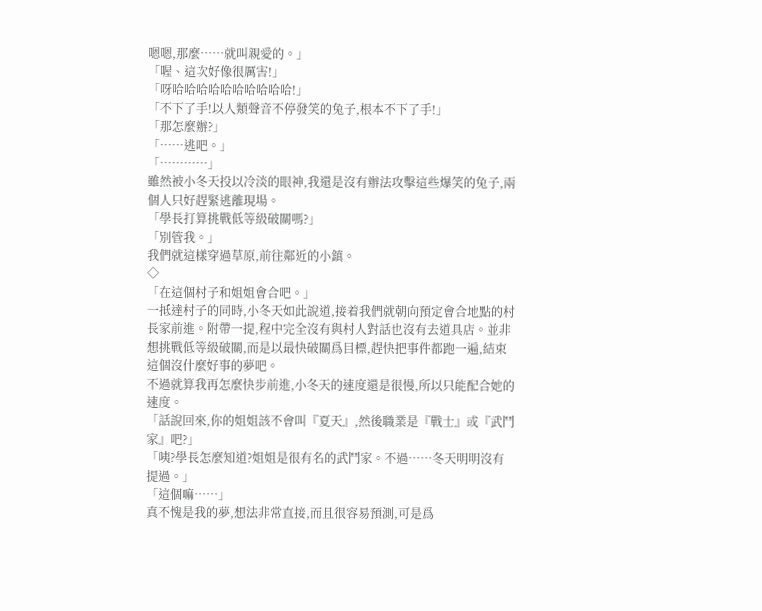嗯嗯,那麼……就叫親愛的。」
「喔、這次好像很厲害!」
「呀哈哈哈哈哈哈哈哈哈哈!」
「不下了手!以人類聲音不停發笑的兔子,根本不下了手!」
「那怎麼辦?」
「……逃吧。」
「…………」
雖然被小冬天投以冷淡的眼神,我還是沒有辦法攻擊這些爆笑的兔子,兩個人只好趕緊逃離現場。
「學長打算挑戰低等級破關嗎?」
「別管我。」
我們就這樣穿過草原,前往鄰近的小鎮。
◇
「在這個村子和姐姐會合吧。」
一抵達村子的同時,小冬天如此說道,接着我們就朝向預定會合地點的村長家前進。附帶一提,程中完全沒有與村人對話也沒有去道具店。並非想挑戰低等級破關,而是以最快破關爲目標,趕快把事件都跑一遍,結束這個沒什麼好事的夢吧。
不過就算我再怎麼快步前進,小冬天的速度還是很慢,所以只能配合她的速度。
「話說回來,你的姐姐該不會叫『夏天』,然後職業是『戰士』或『武鬥家』吧?」
「咦?學長怎麼知道?姐姐是很有名的武鬥家。不過……冬天明明沒有提過。」
「這個嘛……」
真不愧是我的夢,想法非常直接,而且很容易預測,可是爲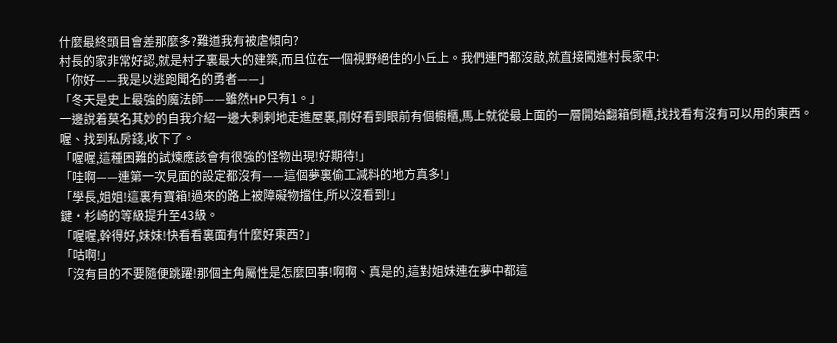什麼最終頭目會差那麼多?難道我有被虐傾向?
村長的家非常好認,就是村子裏最大的建築,而且位在一個視野絕佳的小丘上。我們連門都沒敲,就直接闖進村長家中:
「你好——我是以逃跑聞名的勇者——」
「冬天是史上最強的魔法師——雖然HP只有1。」
一邊說着莫名其妙的自我介紹一邊大剌剌地走進屋裏,剛好看到眼前有個櫥櫃,馬上就從最上面的一層開始翻箱倒櫃,找找看有沒有可以用的東西。喔、找到私房錢,收下了。
「喔喔,這種困難的試煉應該會有很強的怪物出現!好期待!」
「哇啊——連第一次見面的設定都沒有——這個夢裏偷工減料的地方真多!」
「學長,姐姐!這裏有寶箱!過來的路上被障礙物擋住,所以沒看到!」
鍵·杉崎的等級提升至43級。
「喔喔,幹得好,妹妹!快看看裏面有什麼好東西?」
「咕啊!」
「沒有目的不要隨便跳躍!那個主角屬性是怎麼回事!啊啊、真是的,這對姐妹連在夢中都這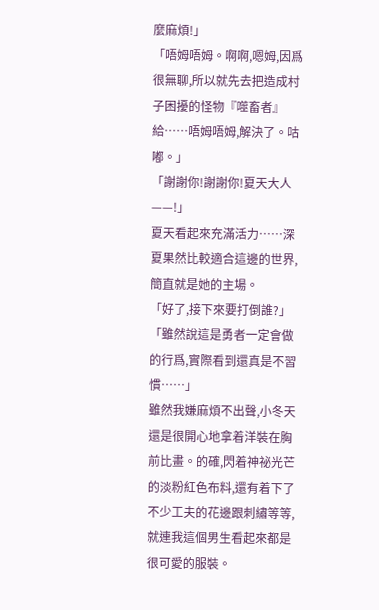麼麻煩!」
「唔姆唔姆。啊啊,嗯姆,因爲很無聊,所以就先去把造成村子困擾的怪物『噬畜者』給……唔姆唔姆,解決了。咕嘟。」
「謝謝你!謝謝你!夏天大人——!」
夏天看起來充滿活力……深夏果然比較適合這邊的世界,簡直就是她的主場。
「好了,接下來要打倒誰?」
「雖然說這是勇者一定會做的行爲,實際看到還真是不習慣……」
雖然我嫌麻煩不出聲,小冬天還是很開心地拿着洋裝在胸前比畫。的確,閃着神祕光芒的淡粉紅色布料,還有着下了不少工夫的花邊跟刺繡等等,就連我這個男生看起來都是很可愛的服裝。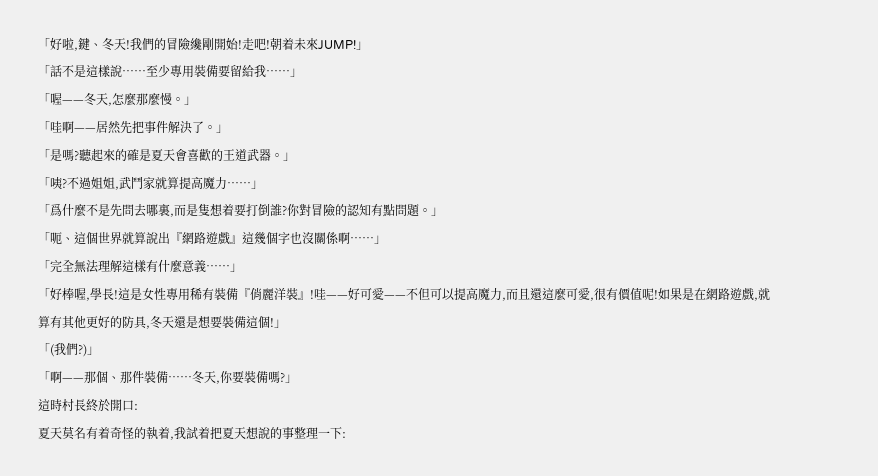「好啦,鍵、冬天!我們的冒險纔剛開始!走吧!朝着未來JUMP!」
「話不是這樣說……至少專用裝備要留給我……」
「喔——冬天,怎麼那麼慢。」
「哇啊——居然先把事件解決了。」
「是嗎?聽起來的確是夏天會喜歡的王道武器。」
「咦?不過姐姐,武鬥家就算提高魔力……」
「爲什麼不是先問去哪裏,而是隻想着要打倒誰?你對冒險的認知有點問題。」
「呃、這個世界就算說出『網路遊戲』這幾個字也沒關係啊……」
「完全無法理解這樣有什麼意義……」
「好棒喔,學長!這是女性專用稀有裝備『俏麗洋裝』!哇——好可愛——不但可以提高魔力,而且還這麼可愛,很有價值呢!如果是在網路遊戲,就算有其他更好的防具,冬天還是想要裝備這個!」
「(我們?)」
「啊——那個、那件裝備……冬天,你要裝備嗎?」
這時村長終於開口:
夏天莫名有着奇怪的執着,我試着把夏天想說的事整理一下: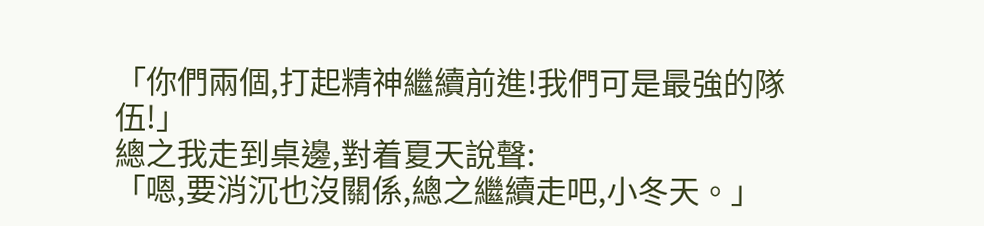「你們兩個,打起精神繼續前進!我們可是最強的隊伍!」
總之我走到桌邊,對着夏天說聲:
「嗯,要消沉也沒關係,總之繼續走吧,小冬天。」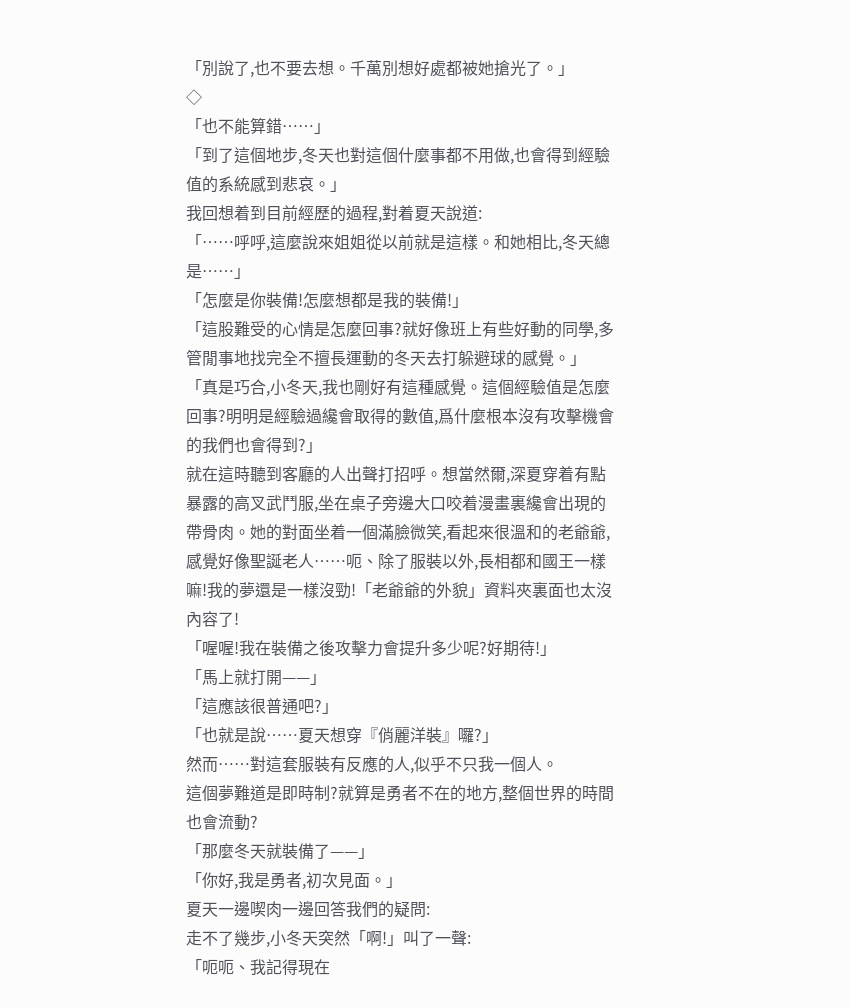「別說了,也不要去想。千萬別想好處都被她搶光了。」
◇
「也不能算錯……」
「到了這個地步,冬天也對這個什麼事都不用做,也會得到經驗值的系統感到悲哀。」
我回想着到目前經歷的過程,對着夏天說道:
「……呼呼,這麼說來姐姐從以前就是這樣。和她相比,冬天總是……」
「怎麼是你裝備!怎麼想都是我的裝備!」
「這股難受的心情是怎麼回事?就好像班上有些好動的同學,多管閒事地找完全不擅長運動的冬天去打躲避球的感覺。」
「真是巧合,小冬天,我也剛好有這種感覺。這個經驗值是怎麼回事?明明是經驗過纔會取得的數值,爲什麼根本沒有攻擊機會的我們也會得到?」
就在這時聽到客廳的人出聲打招呼。想當然爾,深夏穿着有點暴露的高叉武鬥服,坐在桌子旁邊大口咬着漫畫裏纔會出現的帶骨肉。她的對面坐着一個滿臉微笑,看起來很溫和的老爺爺,感覺好像聖誕老人……呃、除了服裝以外,長相都和國王一樣嘛!我的夢還是一樣沒勁!「老爺爺的外貌」資料夾裏面也太沒內容了!
「喔喔!我在裝備之後攻擊力會提升多少呢?好期待!」
「馬上就打開——」
「這應該很普通吧?」
「也就是說……夏天想穿『俏麗洋裝』囉?」
然而……對這套服裝有反應的人,似乎不只我一個人。
這個夢難道是即時制?就算是勇者不在的地方,整個世界的時間也會流動?
「那麼冬天就裝備了——」
「你好,我是勇者,初次見面。」
夏天一邊喫肉一邊回答我們的疑問:
走不了幾步,小冬天突然「啊!」叫了一聲:
「呃呃、我記得現在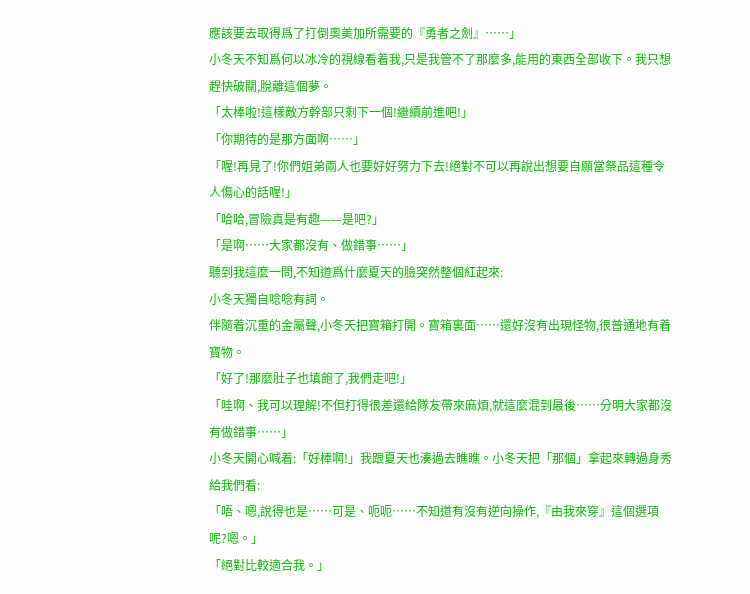應該要去取得爲了打倒奧美加所需要的『勇者之劍』……」
小冬天不知爲何以冰冷的視線看着我,只是我管不了那麼多,能用的東西全部收下。我只想趕快破關,脫離這個夢。
「太棒啦!這樣敵方幹部只剩下一個!繼續前進吧!」
「你期待的是那方面啊……」
「喔!再見了!你們姐弟兩人也要好好努力下去!絕對不可以再說出想要自願當祭品這種令人傷心的話喔!」
「哈哈,冒險真是有趣——是吧?」
「是啊……大家都沒有、做錯事……」
聽到我這麼一問,不知道爲什麼夏天的臉突然整個紅起來:
小冬天獨自唸唸有詞。
伴隨着沉重的金屬聲,小冬天把寶箱打開。寶箱裏面……還好沒有出現怪物,很普通地有着寶物。
「好了!那麼肚子也填飽了,我們走吧!」
「哇啊、我可以理解!不但打得很差還給隊友帶來麻煩,就這麼混到最後……分明大家都沒有做錯事……」
小冬天開心喊着:「好棒啊!」我跟夏天也湊過去瞧瞧。小冬天把「那個」拿起來轉過身秀給我們看:
「唔、嗯,說得也是……可是、呃呃……不知道有沒有逆向操作,『由我來穿』這個選項呢?嗯。」
「絕對比較適合我。」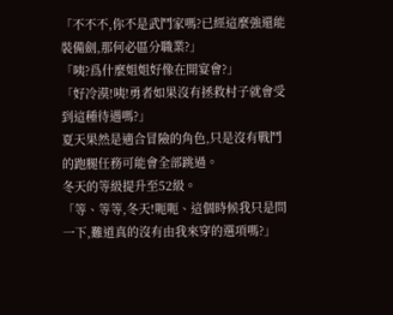「不不不,你不是武鬥家嗎?已經這麼強還能裝備劍,那何必區分職業?」
「咦?爲什麼姐姐好像在開宴會?」
「好冷漠!咦!勇者如果沒有拯救村子就會受到這種待遇嗎?」
夏天果然是適合冒險的角色,只是沒有戰鬥的跑腿任務可能會全部跳過。
冬天的等級提升至52級。
「等、等等,冬天!呃呃、這個時候我只是問一下,難道真的沒有由我來穿的選項嗎?」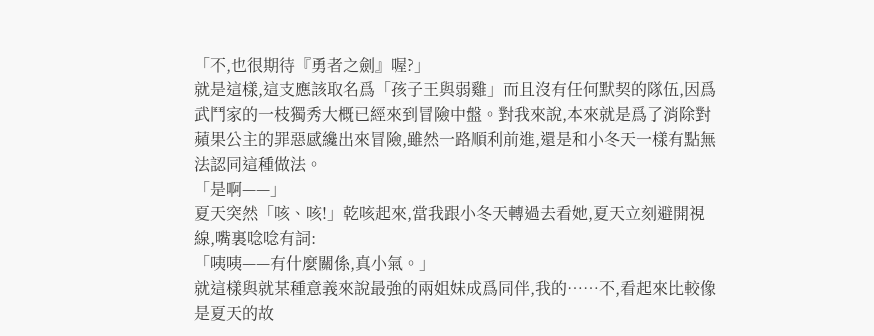「不,也很期待『勇者之劍』喔?」
就是這樣,這支應該取名爲「孩子王與弱雞」而且沒有任何默契的隊伍,因爲武鬥家的一枝獨秀大概已經來到冒險中盤。對我來說,本來就是爲了消除對蘋果公主的罪惡感纔出來冒險,雖然一路順利前進,還是和小冬天一樣有點無法認同這種做法。
「是啊——」
夏天突然「咳、咳!」乾咳起來,當我跟小冬天轉過去看她,夏天立刻避開視線,嘴裏唸唸有詞:
「咦咦——有什麼關係,真小氣。」
就這樣與就某種意義來說最強的兩姐妹成爲同伴,我的……不,看起來比較像是夏天的故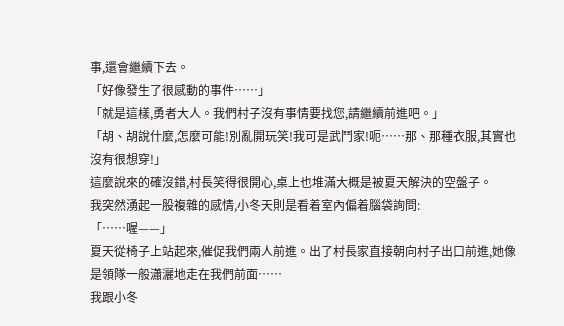事,還會繼續下去。
「好像發生了很感動的事件……」
「就是這樣,勇者大人。我們村子沒有事情要找您,請繼續前進吧。」
「胡、胡說什麼,怎麼可能!別亂開玩笑!我可是武鬥家!呃……那、那種衣服,其實也沒有很想穿!」
這麼說來的確沒錯,村長笑得很開心,桌上也堆滿大概是被夏天解決的空盤子。
我突然湧起一股複雜的感情,小冬天則是看着室內偏着腦袋詢問:
「……喔——」
夏天從椅子上站起來,催促我們兩人前進。出了村長家直接朝向村子出口前進,她像是領隊一般瀟灑地走在我們前面……
我跟小冬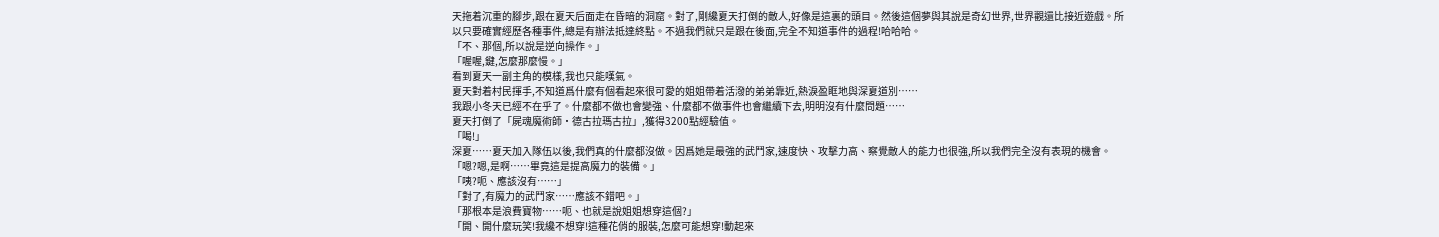天拖着沉重的腳步,跟在夏天后面走在昏暗的洞窟。對了,剛纔夏天打倒的敵人,好像是這裏的頭目。然後這個夢與其說是奇幻世界,世界觀還比接近遊戲。所以只要確實經歷各種事件,總是有辦法抵達終點。不過我們就只是跟在後面,完全不知道事件的過程!哈哈哈。
「不、那個,所以說是逆向操作。」
「喔喔,鍵,怎麼那麼慢。」
看到夏天一副主角的模樣,我也只能嘆氣。
夏天對着村民揮手,不知道爲什麼有個看起來很可愛的姐姐帶着活潑的弟弟靠近,熱淚盈眶地與深夏道別……
我跟小冬天已經不在乎了。什麼都不做也會變強、什麼都不做事件也會繼續下去,明明沒有什麼問題……
夏天打倒了「屍魂魔術師·德古拉瑪古拉」,獲得3200點經驗值。
「喝!」
深夏……夏天加入隊伍以後,我們真的什麼都沒做。因爲她是最強的武鬥家,速度快、攻擊力高、察覺敵人的能力也很強,所以我們完全沒有表現的機會。
「嗯?嗯,是啊……畢竟這是提高魔力的裝備。」
「咦?呃、應該沒有……」
「對了,有魔力的武鬥家……應該不錯吧。」
「那根本是浪費寶物……呃、也就是說姐姐想穿這個?」
「開、開什麼玩笑!我纔不想穿!這種花俏的服裝,怎麼可能想穿!動起來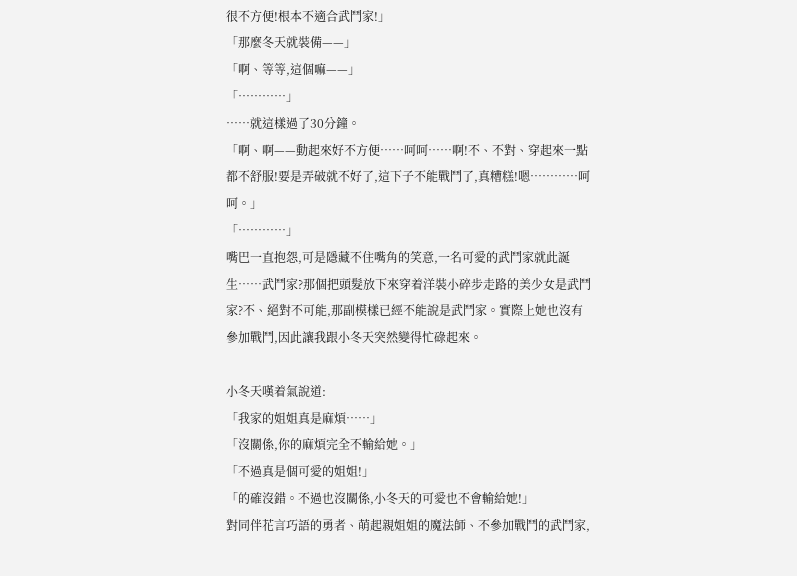很不方便!根本不適合武鬥家!」
「那麼冬天就裝備——」
「啊、等等,這個嘛——」
「…………」
……就這樣過了30分鐘。
「啊、啊——動起來好不方便……呵呵……啊!不、不對、穿起來一點都不舒服!要是弄破就不好了,這下子不能戰鬥了,真糟糕!嗯…………呵呵。」
「…………」
嘴巴一直抱怨,可是隱藏不住嘴角的笑意,一名可愛的武鬥家就此誕生……武鬥家?那個把頭髮放下來穿着洋裝小碎步走路的美少女是武鬥家?不、絕對不可能,那副模樣已經不能說是武鬥家。實際上她也沒有參加戰鬥,因此讓我跟小冬天突然變得忙碌起來。

小冬天嘆着氣說道:
「我家的姐姐真是麻煩……」
「沒關係,你的麻煩完全不輸給她。」
「不過真是個可愛的姐姐!」
「的確沒錯。不過也沒關係,小冬天的可愛也不會輸給她!」
對同伴花言巧語的勇者、萌起親姐姐的魔法師、不參加戰鬥的武鬥家,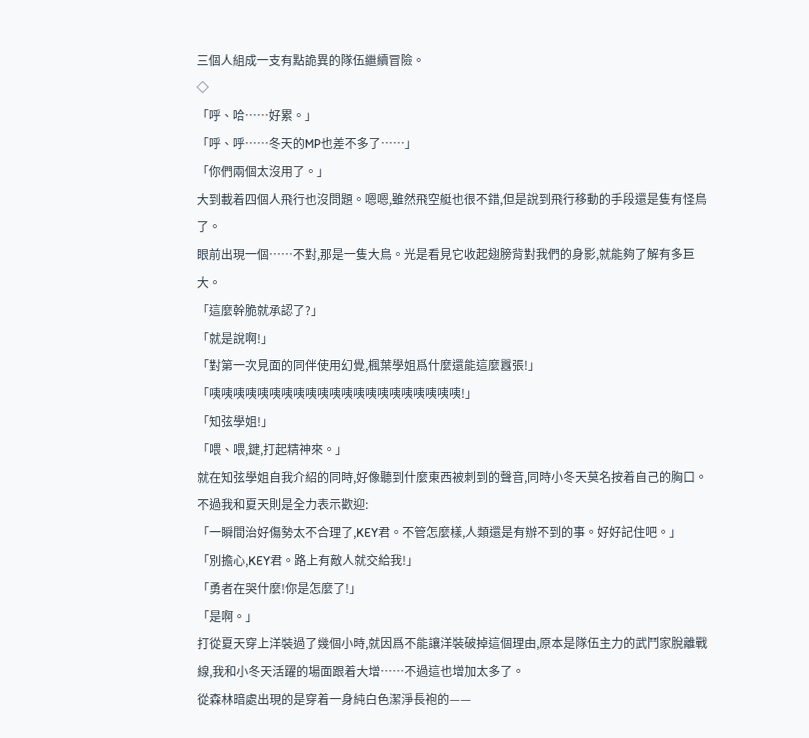三個人組成一支有點詭異的隊伍繼續冒險。
◇
「呼、哈……好累。」
「呼、呼……冬天的MP也差不多了……」
「你們兩個太沒用了。」
大到載着四個人飛行也沒問題。嗯嗯,雖然飛空艇也很不錯,但是說到飛行移動的手段還是隻有怪鳥了。
眼前出現一個……不對,那是一隻大鳥。光是看見它收起翅膀背對我們的身影,就能夠了解有多巨大。
「這麼幹脆就承認了?」
「就是說啊!」
「對第一次見面的同伴使用幻覺,楓葉學姐爲什麼還能這麼囂張!」
「咦咦咦咦咦咦咦咦咦咦咦咦咦咦咦咦咦咦咦咦咦!」
「知弦學姐!」
「喂、喂,鍵,打起精神來。」
就在知弦學姐自我介紹的同時,好像聽到什麼東西被刺到的聲音,同時小冬天莫名按着自己的胸口。不過我和夏天則是全力表示歡迎:
「一瞬間治好傷勢太不合理了,KEY君。不管怎麼樣,人類還是有辦不到的事。好好記住吧。」
「別擔心,KEY君。路上有敵人就交給我!」
「勇者在哭什麼!你是怎麼了!」
「是啊。」
打從夏天穿上洋裝過了幾個小時,就因爲不能讓洋裝破掉這個理由,原本是隊伍主力的武鬥家脫離戰線,我和小冬天活躍的場面跟着大增……不過這也增加太多了。
從森林暗處出現的是穿着一身純白色潔淨長袍的——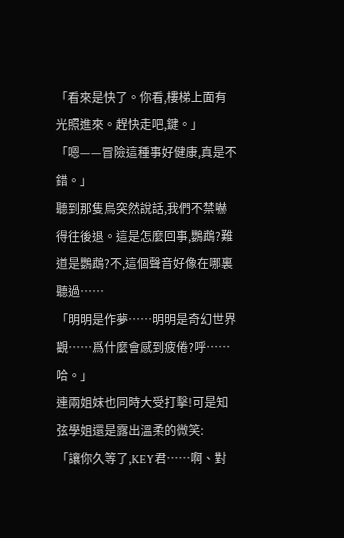「看來是快了。你看,樓梯上面有光照進來。趕快走吧,鍵。」
「嗯——冒險這種事好健康,真是不錯。」
聽到那隻鳥突然說話,我們不禁嚇得往後退。這是怎麼回事,鸚鵡?難道是鸚鵡?不,這個聲音好像在哪裏聽過……
「明明是作夢……明明是奇幻世界觀……爲什麼會感到疲倦?呼……哈。」
連兩姐妹也同時大受打擊!可是知弦學姐還是露出溫柔的微笑:
「讓你久等了,KEY君……啊、對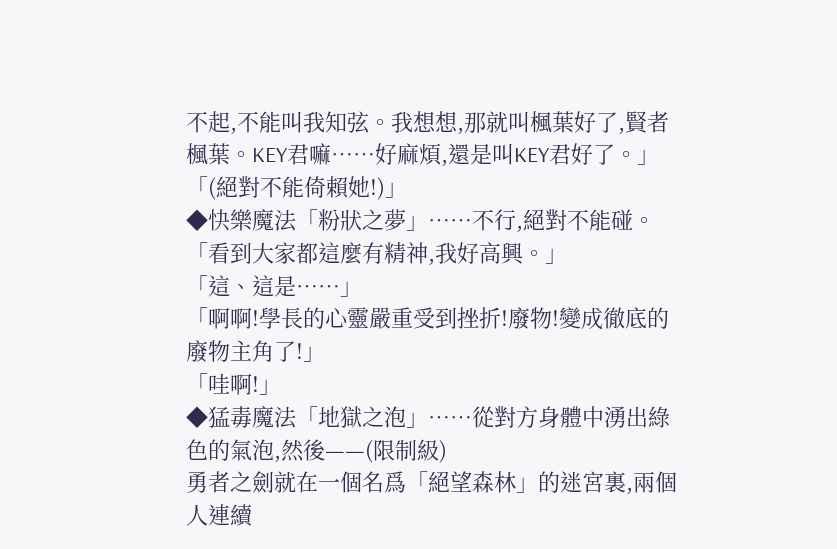不起,不能叫我知弦。我想想,那就叫楓葉好了,賢者楓葉。KEY君嘛……好麻煩,還是叫KEY君好了。」
「(絕對不能倚賴她!)」
◆快樂魔法「粉狀之夢」……不行,絕對不能碰。
「看到大家都這麼有精神,我好高興。」
「這、這是……」
「啊啊!學長的心靈嚴重受到挫折!廢物!變成徹底的廢物主角了!」
「哇啊!」
◆猛毒魔法「地獄之泡」……從對方身體中湧出綠色的氣泡,然後——(限制級)
勇者之劍就在一個名爲「絕望森林」的迷宮裏,兩個人連續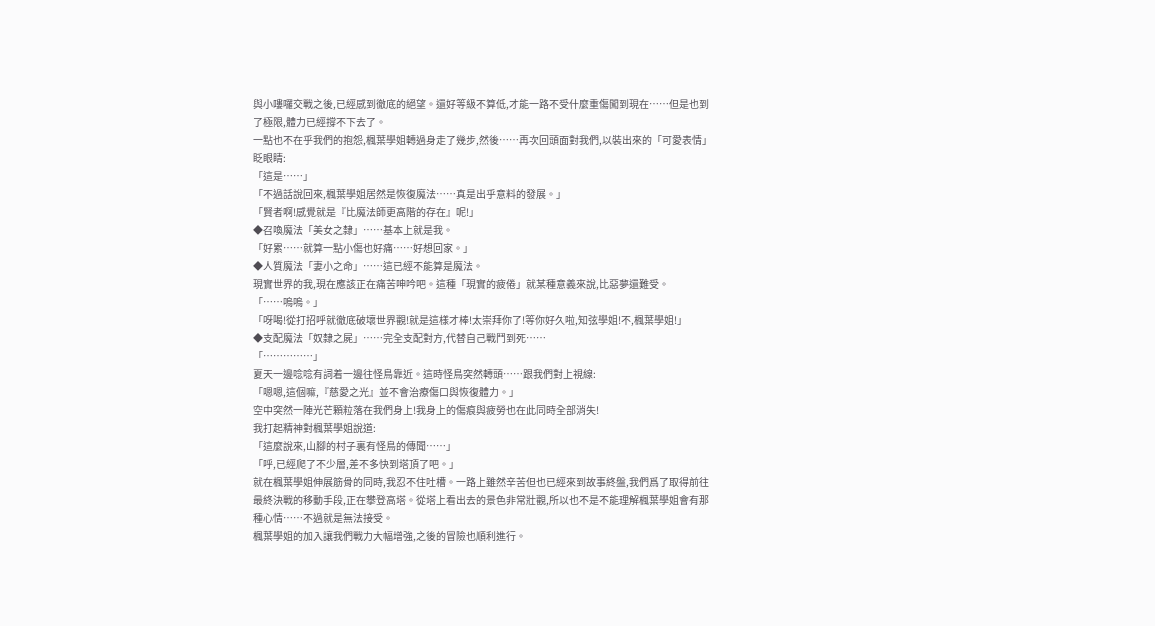與小嘍囉交戰之後,已經感到徹底的絕望。還好等級不算低,才能一路不受什麼重傷闖到現在……但是也到了極限,體力已經撐不下去了。
一點也不在乎我們的抱怨,楓葉學姐轉過身走了幾步,然後……再次回頭面對我們,以裝出來的「可愛表情」眨眼睛:
「這是……」
「不過話說回來,楓葉學姐居然是恢復魔法……真是出乎意料的發展。」
「賢者啊!感覺就是『比魔法師更高階的存在』呢!」
◆召喚魔法「美女之隸」……基本上就是我。
「好累……就算一點小傷也好痛……好想回家。」
◆人質魔法「妻小之命」……這已經不能算是魔法。
現實世界的我,現在應該正在痛苦呻吟吧。這種「現實的疲倦」就某種意義來說,比惡夢還難受。
「……嗚嗚。」
「呀喝!從打招呼就徹底破壞世界觀!就是這樣才棒!太崇拜你了!等你好久啦,知弦學姐!不,楓葉學姐!」
◆支配魔法「奴隸之屍」……完全支配對方,代替自己戰鬥到死……
「……………」
夏天一邊唸唸有詞着一邊往怪鳥靠近。這時怪鳥突然轉頭……跟我們對上視線:
「嗯嗯,這個嘛,『慈愛之光』並不會治療傷口與恢復體力。」
空中突然一陣光芒顆粒落在我們身上!我身上的傷痕與疲勞也在此同時全部消失!
我打起精神對楓葉學姐說道:
「這麼說來,山腳的村子裏有怪鳥的傳聞……」
「呼,已經爬了不少層,差不多快到塔頂了吧。」
就在楓葉學姐伸展筋骨的同時,我忍不住吐槽。一路上雖然辛苦但也已經來到故事終盤,我們爲了取得前往最終決戰的移動手段,正在攀登高塔。從塔上看出去的景色非常壯觀,所以也不是不能理解楓葉學姐會有那種心情……不過就是無法接受。
楓葉學姐的加入讓我們戰力大幅增強,之後的冒險也順利進行。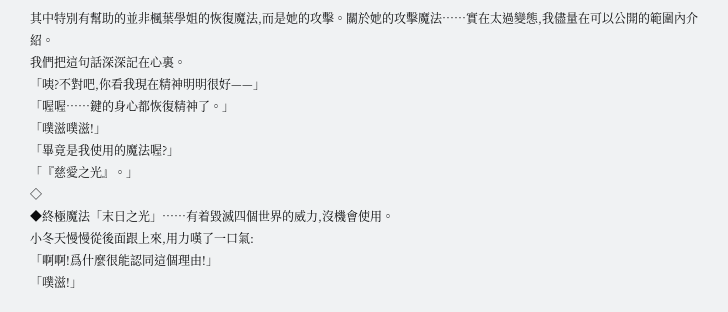其中特別有幫助的並非楓葉學姐的恢復魔法,而是她的攻擊。關於她的攻擊魔法……實在太過變態,我儘量在可以公開的範圍內介紹。
我們把這句話深深記在心裏。
「咦?不對吧,你看我現在精神明明很好——」
「喔喔……鍵的身心都恢復精神了。」
「噗滋噗滋!」
「畢竟是我使用的魔法喔?」
「『慈愛之光』。」
◇
◆終極魔法「末日之光」……有着毀滅四個世界的威力,沒機會使用。
小冬天慢慢從後面跟上來,用力嘆了一口氣:
「啊啊!爲什麼很能認同這個理由!」
「噗滋!」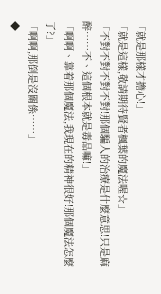「就是那樣才擔心!」
「就是這樣,敬請期待賢者楓葉的魔法喔☆」
「不對不對不對不對!那個騙人的治療是什麼意思!只是麻醉……不、這個根本就是毒品嘛!」
「啊啊、靠着那個魔法,我現在的精神很好!那個魔法怎麼了?」
「啊啊,那倒是沒關係……」
◆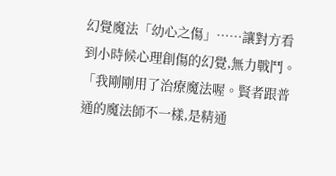幻覺魔法「幼心之傷」……讓對方看到小時候心理創傷的幻覺,無力戰鬥。
「我剛剛用了治療魔法喔。賢者跟普通的魔法師不一樣,是精通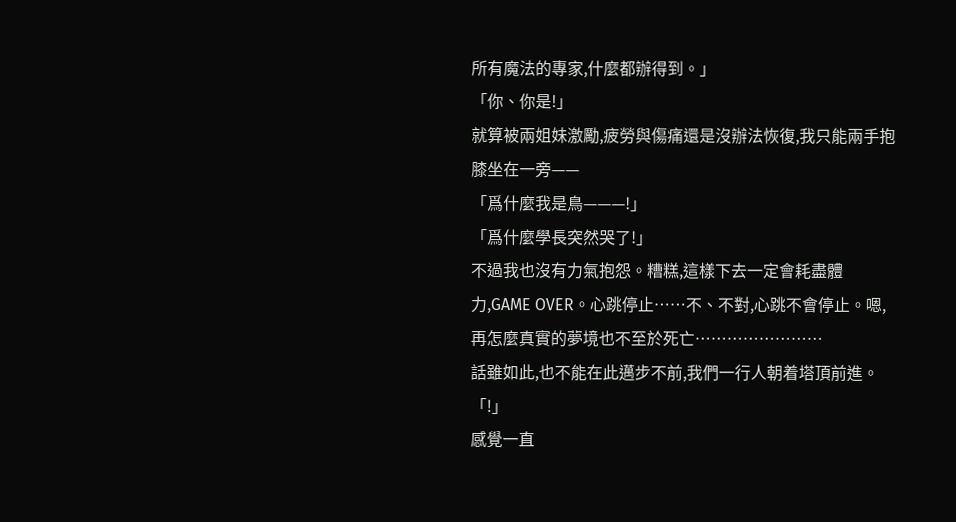所有魔法的專家,什麼都辦得到。」
「你、你是!」
就算被兩姐妹激勵,疲勞與傷痛還是沒辦法恢復,我只能兩手抱膝坐在一旁——
「爲什麼我是鳥———!」
「爲什麼學長突然哭了!」
不過我也沒有力氣抱怨。糟糕,這樣下去一定會耗盡體力,GAME OVER。心跳停止……不、不對,心跳不會停止。嗯,再怎麼真實的夢境也不至於死亡……………………
話雖如此,也不能在此邁步不前,我們一行人朝着塔頂前進。
「!」
感覺一直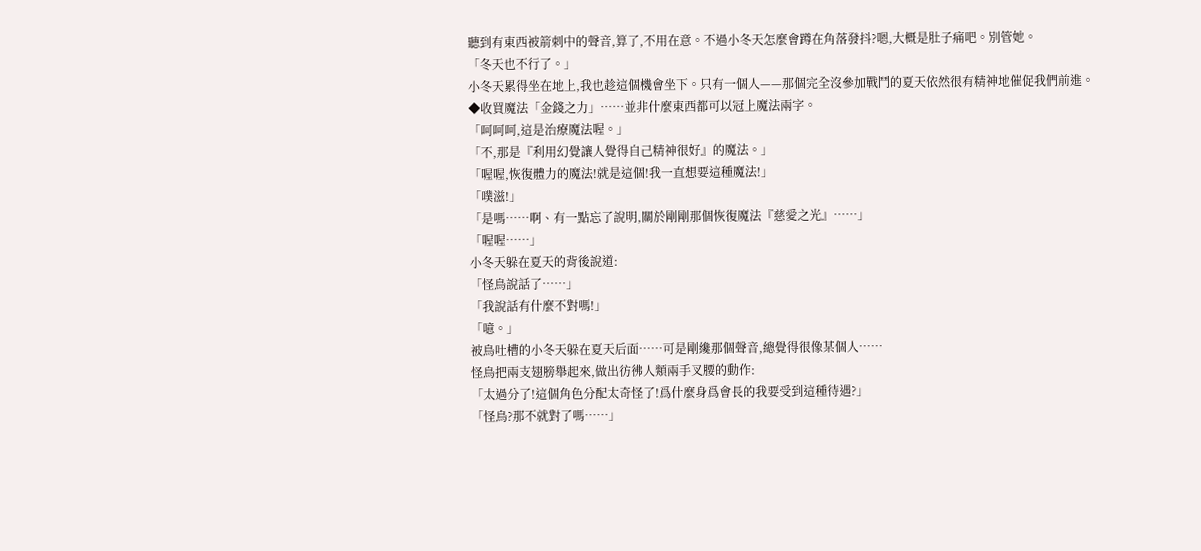聽到有東西被箭刺中的聲音,算了,不用在意。不過小冬天怎麼會蹲在角落發抖?嗯,大概是肚子痛吧。別管她。
「冬天也不行了。」
小冬天累得坐在地上,我也趁這個機會坐下。只有一個人——那個完全沒參加戰鬥的夏天依然很有精神地催促我們前進。
◆收買魔法「金錢之力」……並非什麼東西都可以冠上魔法兩字。
「呵呵呵,這是治療魔法喔。」
「不,那是『利用幻覺讓人覺得自己精神很好』的魔法。」
「喔喔,恢復體力的魔法!就是這個!我一直想要這種魔法!」
「噗滋!」
「是嗎……啊、有一點忘了說明,關於剛剛那個恢復魔法『慈愛之光』……」
「喔喔……」
小冬天躲在夏天的背後說道:
「怪鳥說話了……」
「我說話有什麼不對嗎!」
「噫。」
被鳥吐槽的小冬天躲在夏天后面……可是剛纔那個聲音,總覺得很像某個人……
怪鳥把兩支翅膀舉起來,做出彷彿人類兩手叉腰的動作:
「太過分了!這個角色分配太奇怪了!爲什麼身爲會長的我要受到這種待遇?」
「怪鳥?那不就對了嗎……」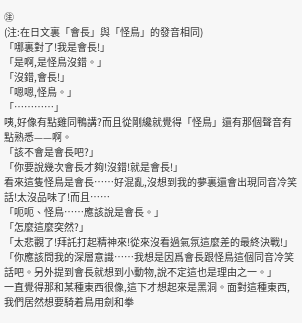㊟
(注:在日文裏「會長」與「怪鳥」的發音相同)
「哪裏對了!我是會長!」
「是啊,是怪鳥沒錯。」
「沒錯,會長!」
「嗯嗯,怪鳥。」
「…………」
咦,好像有點雞同鴨講?而且從剛纔就覺得「怪鳥」還有那個聲音有點熟悉——啊。
「該不會是會長吧?」
「你要說幾次會長才夠!沒錯!就是會長!」
看來這隻怪鳥是會長……好混亂,沒想到我的夢裏還會出現同音冷笑話!太沒品味了!而且……
「呃呃、怪鳥……應該說是會長。」
「怎麼這麼突然?」
「太悲觀了!拜託打起精神來!從來沒看過氣氛這麼差的最終決戰!」
「你應該問我的深層意識……我想是因爲會長跟怪鳥這個同音冷笑話吧。另外提到會長就想到小動物,說不定這也是理由之一。」
一直覺得那和某種東西很像,這下才想起來是黑洞。面對這種東西,我們居然想要騎着鳥用劍和拳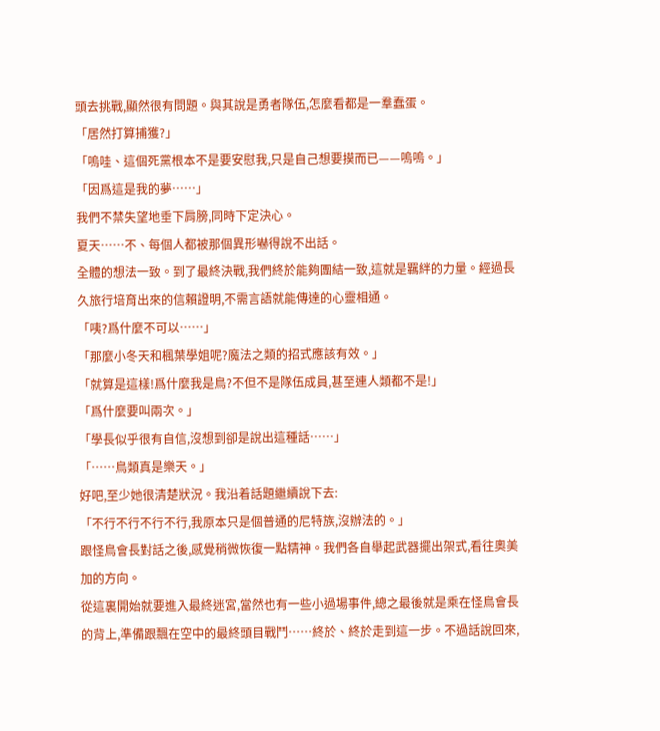頭去挑戰,顯然很有問題。與其說是勇者隊伍,怎麼看都是一羣蠢蛋。
「居然打算捕獲?」
「嗚哇、這個死黨根本不是要安慰我,只是自己想要摸而已——嗚嗚。」
「因爲這是我的夢……」
我們不禁失望地垂下肩膀,同時下定決心。
夏天……不、每個人都被那個異形嚇得說不出話。
全體的想法一致。到了最終決戰,我們終於能夠團結一致,這就是羈絆的力量。經過長久旅行培育出來的信賴證明,不需言語就能傳達的心靈相通。
「咦?爲什麼不可以……」
「那麼小冬天和楓葉學姐呢?魔法之類的招式應該有效。」
「就算是這樣!爲什麼我是鳥?不但不是隊伍成員,甚至連人類都不是!」
「爲什麼要叫兩次。」
「學長似乎很有自信,沒想到卻是說出這種話……」
「……鳥類真是樂天。」
好吧,至少她很清楚狀況。我沿着話題繼續說下去:
「不行不行不行不行,我原本只是個普通的尼特族,沒辦法的。」
跟怪鳥會長對話之後,感覺稍微恢復一點精神。我們各自舉起武器擺出架式,看往奧美加的方向。
從這裏開始就要進入最終迷宮,當然也有一些小過場事件,總之最後就是乘在怪鳥會長的背上,準備跟飄在空中的最終頭目戰鬥……終於、終於走到這一步。不過話說回來,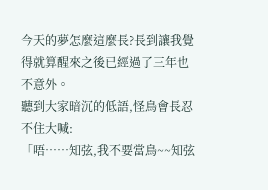今天的夢怎麼這麼長?長到讓我覺得就算醒來之後已經過了三年也不意外。
聽到大家暗沉的低語,怪鳥會長忍不住大喊:
「唔……知弦,我不要當鳥~~知弦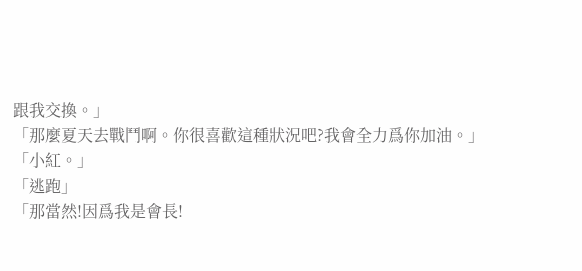跟我交換。」
「那麼夏天去戰鬥啊。你很喜歡這種狀況吧?我會全力爲你加油。」
「小紅。」
「逃跑」
「那當然!因爲我是會長!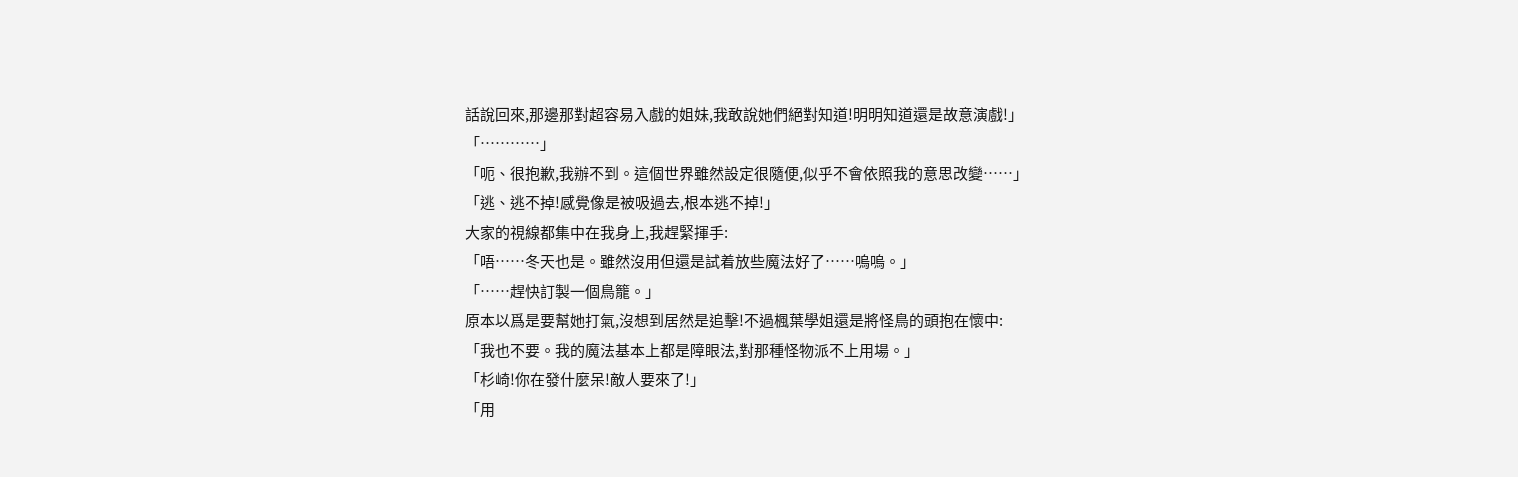話說回來,那邊那對超容易入戲的姐妹,我敢說她們絕對知道!明明知道還是故意演戲!」
「…………」
「呃、很抱歉,我辦不到。這個世界雖然設定很隨便,似乎不會依照我的意思改變……」
「逃、逃不掉!感覺像是被吸過去,根本逃不掉!」
大家的視線都集中在我身上,我趕緊揮手:
「唔……冬天也是。雖然沒用但還是試着放些魔法好了……嗚嗚。」
「……趕快訂製一個鳥籠。」
原本以爲是要幫她打氣,沒想到居然是追擊!不過楓葉學姐還是將怪鳥的頭抱在懷中:
「我也不要。我的魔法基本上都是障眼法,對那種怪物派不上用場。」
「杉崎!你在發什麼呆!敵人要來了!」
「用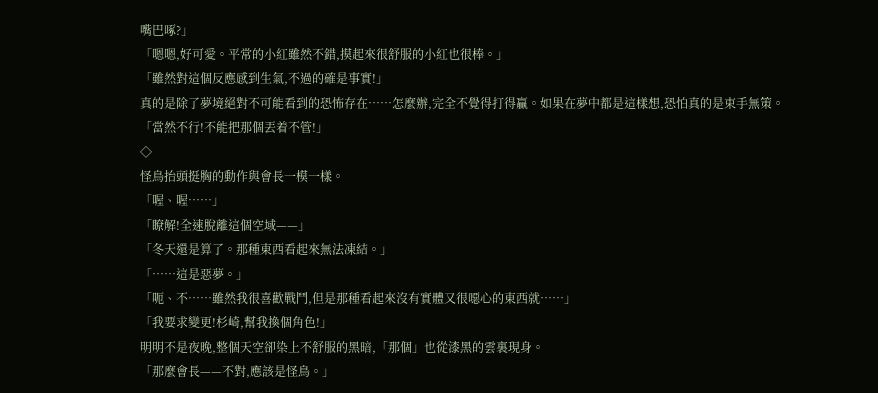嘴巴啄?」
「嗯嗯,好可愛。平常的小紅雖然不錯,摸起來很舒服的小紅也很棒。」
「雖然對這個反應感到生氣,不過的確是事實!」
真的是除了夢境絕對不可能看到的恐怖存在……怎麼辦,完全不覺得打得贏。如果在夢中都是這樣想,恐怕真的是束手無策。
「當然不行!不能把那個丟着不管!」
◇
怪鳥抬頭挺胸的動作與會長一模一樣。
「喔、喔……」
「瞭解!全速脫離這個空域——」
「冬天還是算了。那種東西看起來無法凍結。」
「……這是惡夢。」
「呃、不……雖然我很喜歡戰鬥,但是那種看起來沒有實體又很噁心的東西就……」
「我要求變更!杉崎,幫我換個角色!」
明明不是夜晚,整個天空卻染上不舒服的黑暗,「那個」也從漆黑的雲裏現身。
「那麼會長——不對,應該是怪鳥。」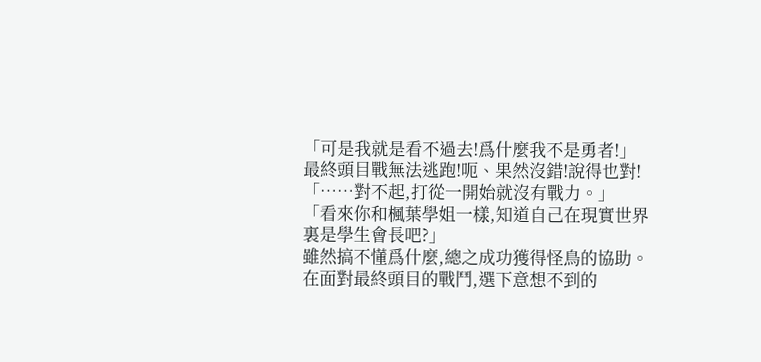「可是我就是看不過去!爲什麼我不是勇者!」
最終頭目戰無法逃跑!呃、果然沒錯!說得也對!
「……對不起,打從一開始就沒有戰力。」
「看來你和楓葉學姐一樣,知道自己在現實世界裏是學生會長吧?」
雖然搞不懂爲什麼,總之成功獲得怪鳥的協助。
在面對最終頭目的戰鬥,選下意想不到的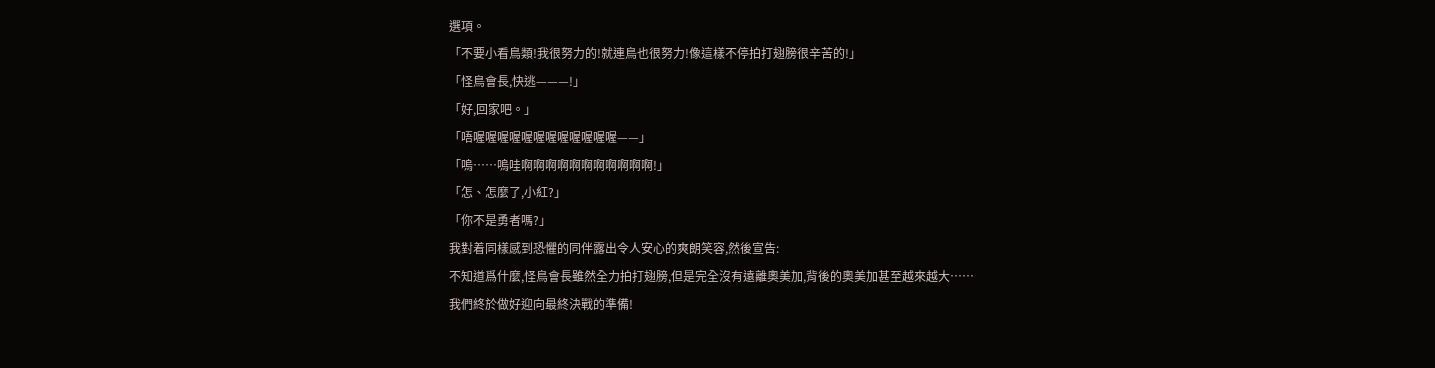選項。
「不要小看鳥類!我很努力的!就連鳥也很努力!像這樣不停拍打翅膀很辛苦的!」
「怪鳥會長,快逃———!」
「好,回家吧。」
「唔喔喔喔喔喔喔喔喔喔喔喔喔——」
「嗚……嗚哇啊啊啊啊啊啊啊啊啊啊啊!」
「怎、怎麼了,小紅?」
「你不是勇者嗎?」
我對着同樣感到恐懼的同伴露出令人安心的爽朗笑容,然後宣告:
不知道爲什麼,怪鳥會長雖然全力拍打翅膀,但是完全沒有遠離奧美加,背後的奧美加甚至越來越大……
我們終於做好迎向最終決戰的準備!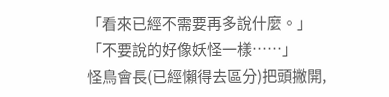「看來已經不需要再多說什麼。」
「不要說的好像妖怪一樣……」
怪鳥會長(已經懶得去區分)把頭撇開,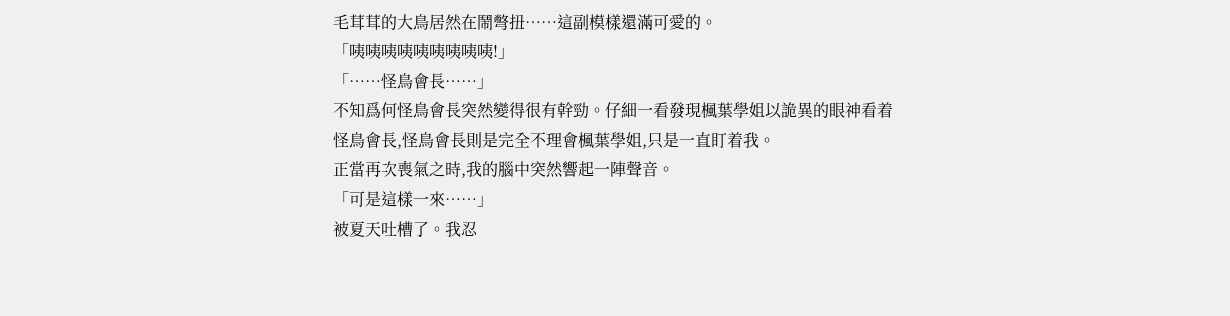毛茸茸的大鳥居然在鬧彆扭……這副模樣還滿可愛的。
「咦咦咦咦咦咦咦咦咦!」
「……怪鳥會長……」
不知爲何怪鳥會長突然變得很有幹勁。仔細一看發現楓葉學姐以詭異的眼神看着怪鳥會長,怪鳥會長則是完全不理會楓葉學姐,只是一直盯着我。
正當再次喪氣之時,我的腦中突然響起一陣聲音。
「可是這樣一來……」
被夏天吐槽了。我忍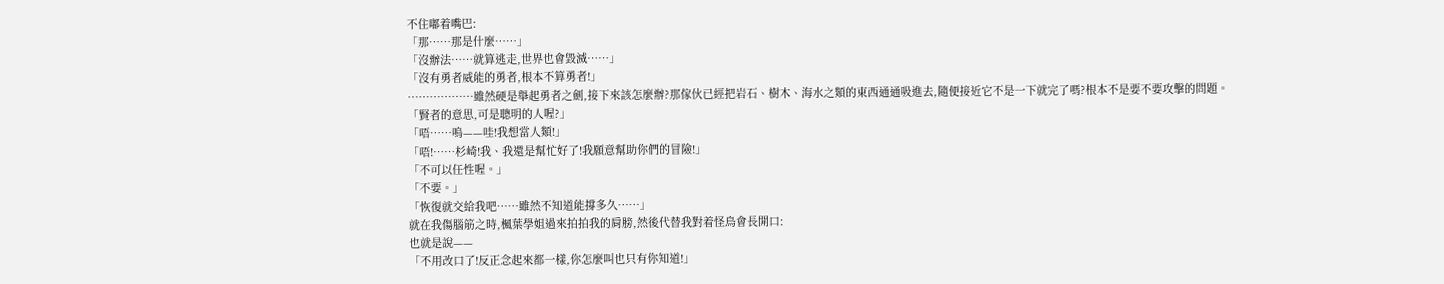不住嘟着嘴巴:
「那……那是什麼……」
「沒辦法……就算逃走,世界也會毀滅……」
「沒有勇者威能的勇者,根本不算勇者!」
………………雖然硬是舉起勇者之劍,接下來該怎麼辦?那傢伙已經把岩石、樹木、海水之類的東西通通吸進去,隨便接近它不是一下就完了嗎?根本不是要不要攻擊的問題。
「賢者的意思,可是聰明的人喔?」
「唔……嗚——哇!我想當人類!」
「唔!……杉崎!我、我還是幫忙好了!我願意幫助你們的冒險!」
「不可以任性喔。」
「不要。」
「恢復就交給我吧……雖然不知道能撐多久……」
就在我傷腦筋之時,楓葉學姐過來拍拍我的肩膀,然後代替我對着怪鳥會長開口:
也就是說——
「不用改口了!反正念起來都一樣,你怎麼叫也只有你知道!」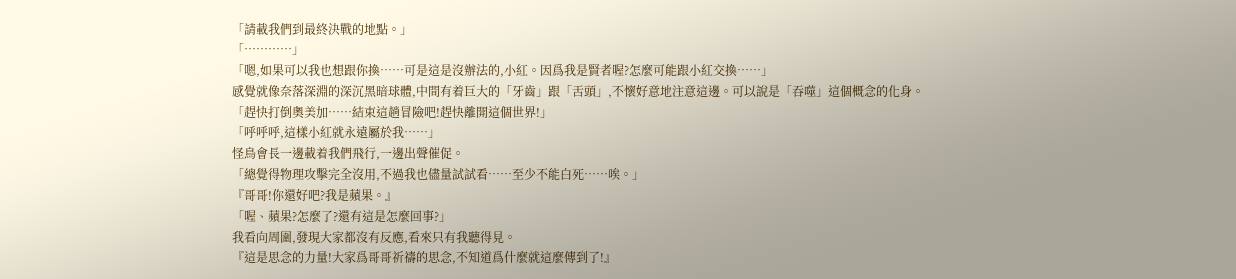「請載我們到最終決戰的地點。」
「…………」
「嗯,如果可以我也想跟你換……可是這是沒辦法的,小紅。因爲我是賢者喔?怎麼可能跟小紅交換……」
感覺就像奈落深淵的深沉黑暗球體,中間有着巨大的「牙齒」跟「舌頭」,不懷好意地注意這邊。可以說是「吞噬」這個概念的化身。
「趕快打倒奧美加……結束這趟冒險吧!趕快離開這個世界!」
「呼呼呼,這樣小紅就永遠屬於我……」
怪鳥會長一邊載着我們飛行,一邊出聲催促。
「總覺得物理攻擊完全沒用,不過我也儘量試試看……至少不能白死……唉。」
『哥哥!你還好吧?我是蘋果。』
「喔、蘋果?怎麼了?還有這是怎麼回事?」
我看向周圍,發現大家都沒有反應,看來只有我聽得見。
『這是思念的力量!大家爲哥哥祈禱的思念,不知道爲什麼就這麼傳到了!』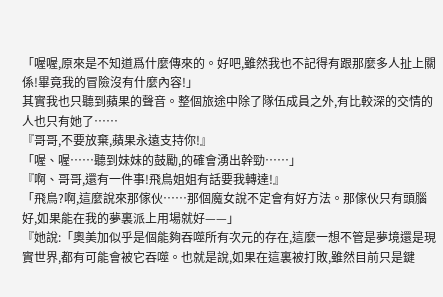「喔喔,原來是不知道爲什麼傳來的。好吧,雖然我也不記得有跟那麼多人扯上關係!畢竟我的冒險沒有什麼內容!」
其實我也只聽到蘋果的聲音。整個旅途中除了隊伍成員之外,有比較深的交情的人也只有她了……
『哥哥,不要放棄,蘋果永遠支持你!』
「喔、喔……聽到妹妹的鼓勵,的確會湧出幹勁……」
『啊、哥哥,還有一件事!飛鳥姐姐有話要我轉達!』
「飛鳥?啊,這麼說來那傢伙……那個魔女說不定會有好方法。那傢伙只有頭腦好,如果能在我的夢裏派上用場就好——」
『她說:「奧美加似乎是個能夠吞噬所有次元的存在,這麼一想不管是夢境還是現實世界,都有可能會被它吞噬。也就是說,如果在這裏被打敗,雖然目前只是鍵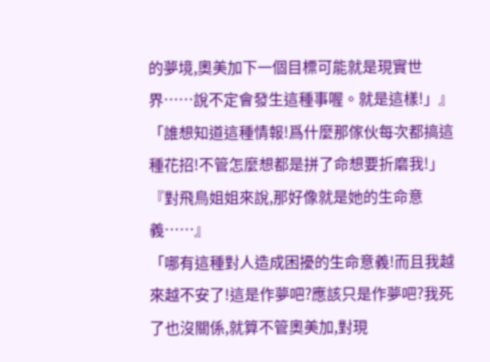的夢境,奧美加下一個目標可能就是現實世界……說不定會發生這種事喔。就是這樣!」』
「誰想知道這種情報!爲什麼那傢伙每次都搞這種花招!不管怎麼想都是拼了命想要折磨我!」
『對飛鳥姐姐來說,那好像就是她的生命意義……』
「哪有這種對人造成困擾的生命意義!而且我越來越不安了!這是作夢吧?應該只是作夢吧?我死了也沒關係,就算不管奧美加,對現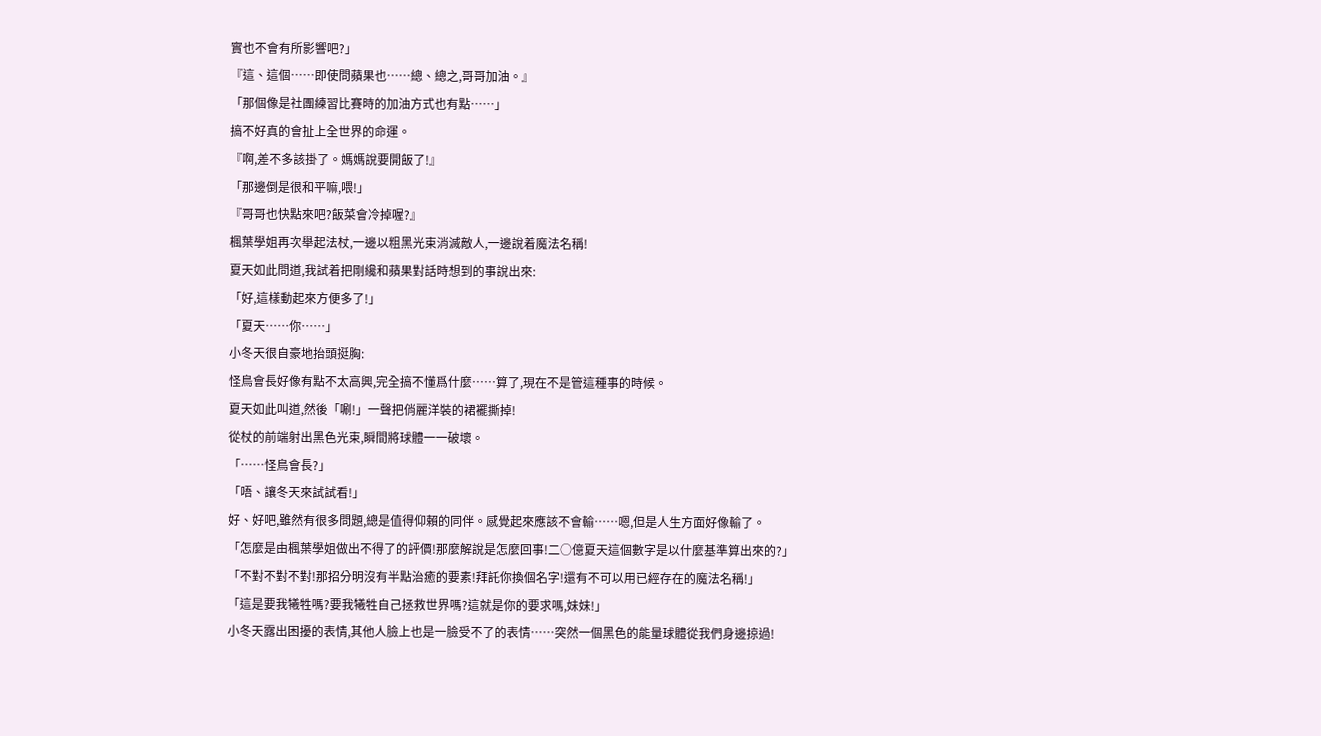實也不會有所影響吧?」
『這、這個……即使問蘋果也……總、總之,哥哥加油。』
「那個像是社團練習比賽時的加油方式也有點……」
搞不好真的會扯上全世界的命運。
『啊,差不多該掛了。媽媽說要開飯了!』
「那邊倒是很和平嘛,喂!」
『哥哥也快點來吧?飯菜會冷掉喔?』
楓葉學姐再次舉起法杖,一邊以粗黑光束消滅敵人,一邊說着魔法名稱!
夏天如此問道,我試着把剛纔和蘋果對話時想到的事說出來:
「好,這樣動起來方便多了!」
「夏天……你……」
小冬天很自豪地抬頭挺胸:
怪鳥會長好像有點不太高興,完全搞不懂爲什麼……算了,現在不是管這種事的時候。
夏天如此叫道,然後「唰!」一聲把俏麗洋裝的裙襬撕掉!
從杖的前端射出黑色光束,瞬間將球體一一破壞。
「……怪鳥會長?」
「唔、讓冬天來試試看!」
好、好吧,雖然有很多問題,總是值得仰賴的同伴。感覺起來應該不會輸……嗯,但是人生方面好像輸了。
「怎麼是由楓葉學姐做出不得了的評價!那麼解說是怎麼回事!二○億夏天這個數字是以什麼基準算出來的?」
「不對不對不對!那招分明沒有半點治癒的要素!拜託你換個名字!還有不可以用已經存在的魔法名稱!」
「這是要我犧牲嗎?要我犧牲自己拯救世界嗎?這就是你的要求嗎,妹妹!」
小冬天露出困擾的表情,其他人臉上也是一臉受不了的表情……突然一個黑色的能量球體從我們身邊掠過!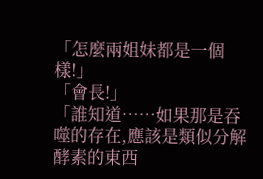「怎麼兩姐妹都是一個樣!」
「會長!」
「誰知道……如果那是吞噬的存在,應該是類似分解酵素的東西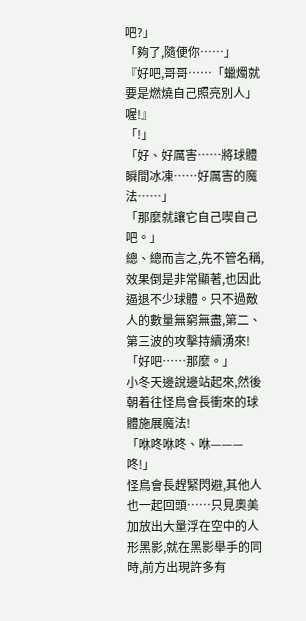吧?」
「夠了,隨便你……」
『好吧,哥哥……「蠟燭就要是燃燒自己照亮別人」喔!』
「!」
「好、好厲害……將球體瞬間冰凍……好厲害的魔法……」
「那麼就讓它自己喫自己吧。」
總、總而言之,先不管名稱,效果倒是非常顯著,也因此逼退不少球體。只不過敵人的數量無窮無盡,第二、第三波的攻擊持續湧來!
「好吧……那麼。」
小冬天邊說邊站起來,然後朝着往怪鳥會長衝來的球體施展魔法!
「咻咚咻咚、咻———咚!」
怪鳥會長趕緊閃避,其他人也一起回頭……只見奧美加放出大量浮在空中的人形黑影,就在黑影舉手的同時,前方出現許多有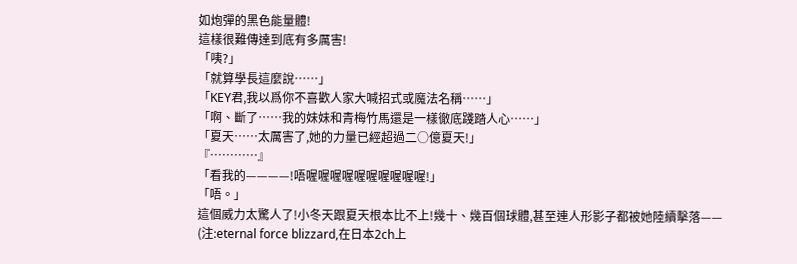如炮彈的黑色能量體!
這樣很難傳達到底有多厲害!
「咦?」
「就算學長這麼說……」
「KEY君,我以爲你不喜歡人家大喊招式或魔法名稱……」
「啊、斷了……我的妹妹和青梅竹馬還是一樣徹底踐踏人心……」
「夏天……太厲害了,她的力量已經超過二○億夏天!」
『…………』
「看我的————!唔喔喔喔喔喔喔喔喔喔喔!」
「唔。」
這個威力太驚人了!小冬天跟夏天根本比不上!幾十、幾百個球體,甚至連人形影子都被她陸續擊落——
(注:eternal force blizzard,在日本2ch上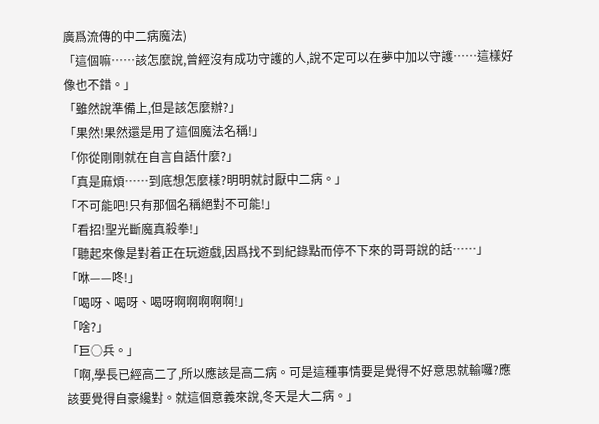廣爲流傳的中二病魔法)
「這個嘛……該怎麼說,曾經沒有成功守護的人,說不定可以在夢中加以守護……這樣好像也不錯。」
「雖然說準備上,但是該怎麼辦?」
「果然!果然還是用了這個魔法名稱!」
「你從剛剛就在自言自語什麼?」
「真是麻煩……到底想怎麼樣?明明就討厭中二病。」
「不可能吧!只有那個名稱絕對不可能!」
「看招!聖光斷魔真殺拳!」
「聽起來像是對着正在玩遊戲,因爲找不到紀錄點而停不下來的哥哥說的話……」
「咻——咚!」
「喝呀、喝呀、喝呀啊啊啊啊啊!」
「啥?」
「巨○兵。」
「啊,學長已經高二了,所以應該是高二病。可是這種事情要是覺得不好意思就輸囉?應該要覺得自豪纔對。就這個意義來說,冬天是大二病。」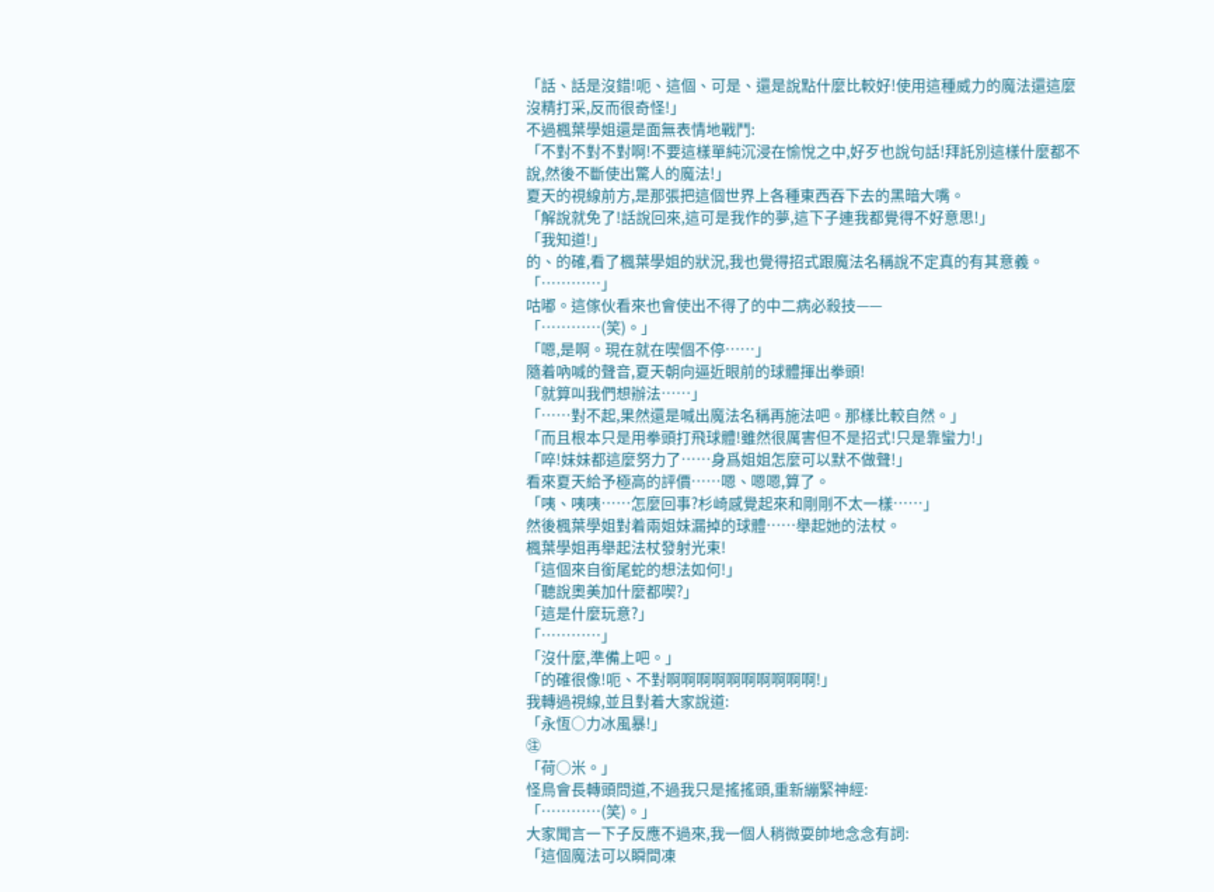「話、話是沒錯!呃、這個、可是、還是說點什麼比較好!使用這種威力的魔法還這麼沒精打采,反而很奇怪!」
不過楓葉學姐還是面無表情地戰鬥:
「不對不對不對啊!不要這樣單純沉浸在愉悅之中,好歹也說句話!拜託別這樣什麼都不說,然後不斷使出驚人的魔法!」
夏天的視線前方,是那張把這個世界上各種東西吞下去的黑暗大嘴。
「解說就免了!話說回來,這可是我作的夢,這下子連我都覺得不好意思!」
「我知道!」
的、的確,看了楓葉學姐的狀況,我也覺得招式跟魔法名稱說不定真的有其意義。
「…………」
咕嘟。這傢伙看來也會使出不得了的中二病必殺技——
「…………(笑)。」
「嗯,是啊。現在就在喫個不停……」
隨着吶喊的聲音,夏天朝向逼近眼前的球體揮出拳頭!
「就算叫我們想辦法……」
「……對不起,果然還是喊出魔法名稱再施法吧。那樣比較自然。」
「而且根本只是用拳頭打飛球體!雖然很厲害但不是招式!只是靠蠻力!」
「啐!妹妹都這麼努力了……身爲姐姐怎麼可以默不做聲!」
看來夏天給予極高的評價……嗯、嗯嗯,算了。
「咦、咦咦……怎麼回事?杉崎感覺起來和剛剛不太一樣……」
然後楓葉學姐對着兩姐妹漏掉的球體……舉起她的法杖。
楓葉學姐再舉起法杖發射光束!
「這個來自銜尾蛇的想法如何!」
「聽說奧美加什麼都喫?」
「這是什麼玩意?」
「…………」
「沒什麼,準備上吧。」
「的確很像!呃、不對啊啊啊啊啊啊啊啊啊啊!」
我轉過視線,並且對着大家說道:
「永恆○力冰風暴!」
㊟
「荷○米。」
怪鳥會長轉頭問道,不過我只是搖搖頭,重新繃緊神經:
「…………(笑)。」
大家聞言一下子反應不過來,我一個人稍微耍帥地念念有詞:
「這個魔法可以瞬間凍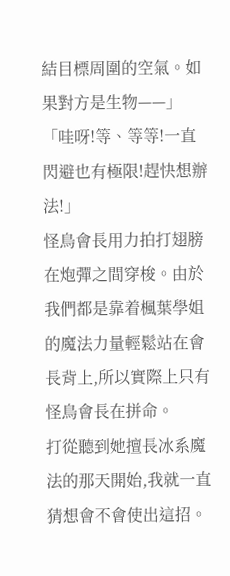結目標周圍的空氣。如果對方是生物——」
「哇呀!等、等等!一直閃避也有極限!趕快想辦法!」
怪鳥會長用力拍打翅膀在炮彈之間穿梭。由於我們都是靠着楓葉學姐的魔法力量輕鬆站在會長背上,所以實際上只有怪鳥會長在拼命。
打從聽到她擅長冰系魔法的那天開始,我就一直猜想會不會使出這招。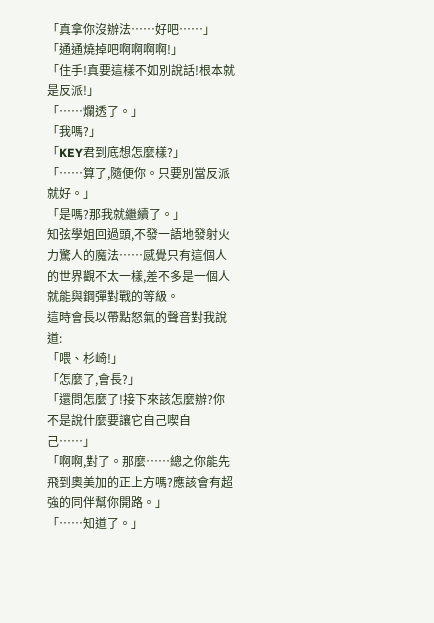「真拿你沒辦法……好吧……」
「通通燒掉吧啊啊啊啊!」
「住手!真要這樣不如別說話!根本就是反派!」
「……爛透了。」
「我嗎?」
「KEY君到底想怎麼樣?」
「……算了,隨便你。只要別當反派就好。」
「是嗎?那我就繼續了。」
知弦學姐回過頭,不發一語地發射火力驚人的魔法……感覺只有這個人的世界觀不太一樣,差不多是一個人就能與鋼彈對戰的等級。
這時會長以帶點怒氣的聲音對我說道:
「喂、杉崎!」
「怎麼了,會長?」
「還問怎麼了!接下來該怎麼辦?你不是說什麼要讓它自己喫自己……」
「啊啊,對了。那麼……總之你能先飛到奧美加的正上方嗎?應該會有超強的同伴幫你開路。」
「……知道了。」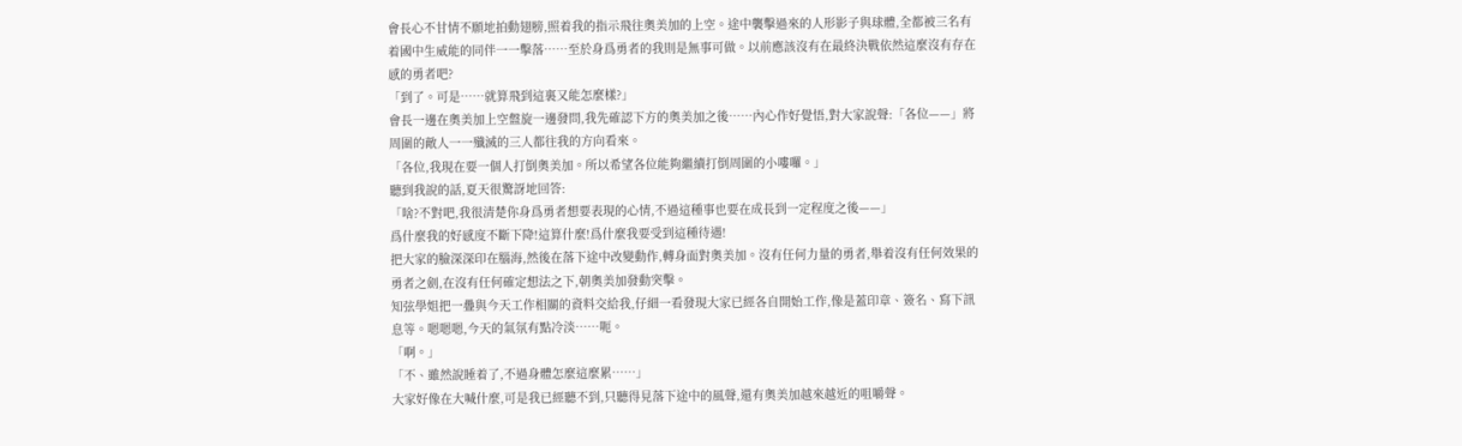會長心不甘情不願地拍動翅膀,照着我的指示飛往奧美加的上空。途中襲擊過來的人形影子與球體,全都被三名有着國中生威能的同伴一一擊落……至於身爲勇者的我則是無事可做。以前應該沒有在最終決戰依然這麼沒有存在感的勇者吧?
「到了。可是……就算飛到這裏又能怎麼樣?」
會長一邊在奧美加上空盤旋一邊發問,我先確認下方的奧美加之後……內心作好覺悟,對大家說聲:「各位——」將周圍的敵人一一殲滅的三人都往我的方向看來。
「各位,我現在要一個人打倒奧美加。所以希望各位能夠繼續打倒周圍的小嘍囉。」
聽到我說的話,夏天很驚訝地回答:
「啥?不對吧,我很清楚你身爲勇者想要表現的心情,不過這種事也要在成長到一定程度之後——」
爲什麼我的好感度不斷下降!這算什麼!爲什麼我要受到這種待遇!
把大家的臉深深印在腦海,然後在落下途中改變動作,轉身面對奧美加。沒有任何力量的勇者,舉着沒有任何效果的勇者之劍,在沒有任何確定想法之下,朝奧美加發動突擊。
知弦學姐把一疊與今天工作相關的資料交給我,仔細一看發現大家已經各自開始工作,像是蓋印章、簽名、寫下訊息等。嗯嗯嗯,今天的氣氛有點冷淡……呃。
「啊。」
「不、雖然說睡着了,不過身體怎麼這麼累……」
大家好像在大喊什麼,可是我已經聽不到,只聽得見落下途中的風聲,還有奧美加越來越近的咀嚼聲。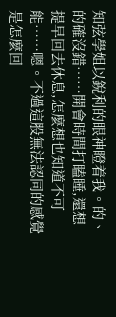知弦學姐以銳利的眼神瞪着我。的、的確沒錯……開會時間打瞌睡,還想提早回去休息,怎麼想也知道不可能……嗯。不過這股無法認同的感覺是怎麼回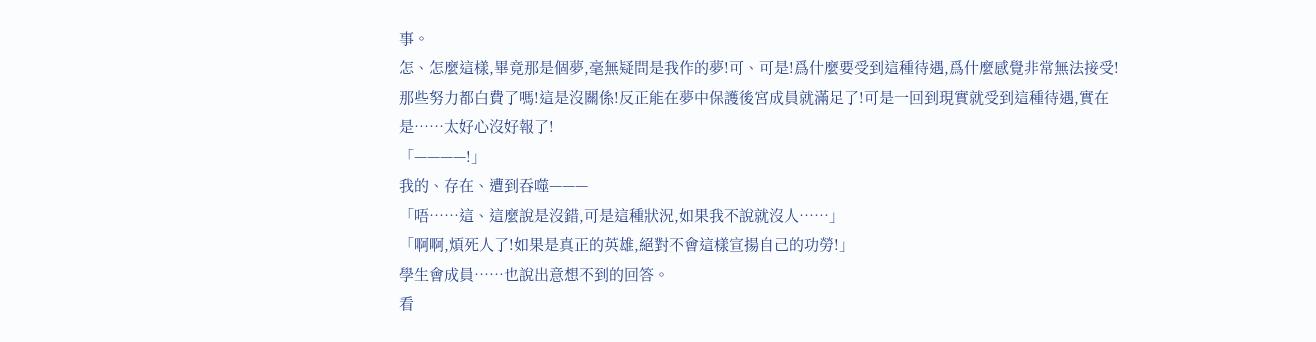事。
怎、怎麼這樣,畢竟那是個夢,毫無疑問是我作的夢!可、可是!爲什麼要受到這種待遇,爲什麼感覺非常無法接受!那些努力都白費了嗎!這是沒關係!反正能在夢中保護後宮成員就滿足了!可是一回到現實就受到這種待遇,實在是……太好心沒好報了!
「————!」
我的、存在、遭到吞噬———
「唔……這、這麼說是沒錯,可是這種狀況,如果我不說就沒人……」
「啊啊,煩死人了!如果是真正的英雄,絕對不會這樣宣揚自己的功勞!」
學生會成員……也說出意想不到的回答。
看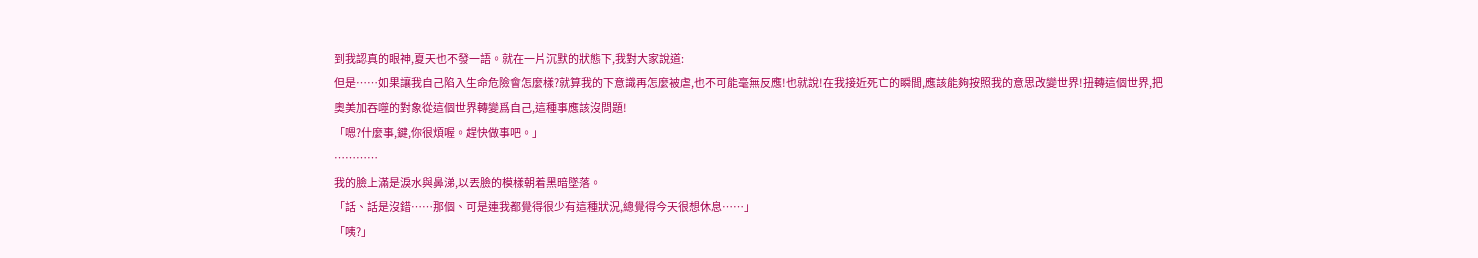到我認真的眼神,夏天也不發一語。就在一片沉默的狀態下,我對大家說道:
但是……如果讓我自己陷入生命危險會怎麼樣?就算我的下意識再怎麼被虐,也不可能毫無反應!也就說!在我接近死亡的瞬間,應該能夠按照我的意思改變世界!扭轉這個世界,把奧美加吞噬的對象從這個世界轉變爲自己,這種事應該沒問題!
「嗯?什麼事,鍵,你很煩喔。趕快做事吧。」
…………
我的臉上滿是淚水與鼻涕,以丟臉的模樣朝着黑暗墜落。
「話、話是沒錯……那個、可是連我都覺得很少有這種狀況,總覺得今天很想休息……」
「咦?」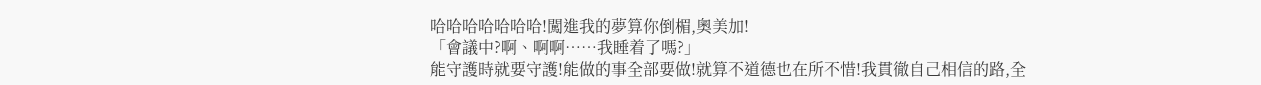哈哈哈哈哈哈哈!闖進我的夢算你倒楣,奧美加!
「會議中?啊、啊啊……我睡着了嗎?」
能守護時就要守護!能做的事全部要做!就算不道德也在所不惜!我貫徹自己相信的路,全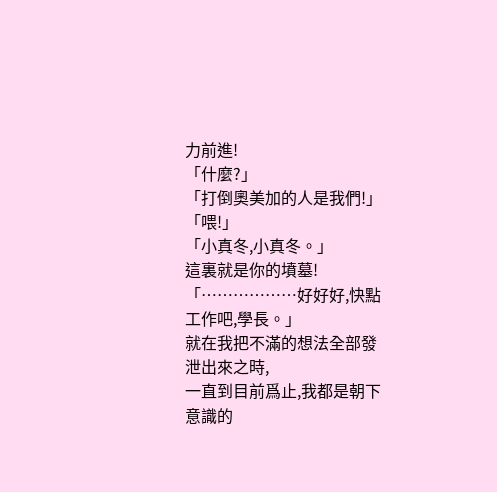力前進!
「什麼?」
「打倒奧美加的人是我們!」
「喂!」
「小真冬,小真冬。」
這裏就是你的墳墓!
「………………好好好,快點工作吧,學長。」
就在我把不滿的想法全部發泄出來之時,
一直到目前爲止,我都是朝下意識的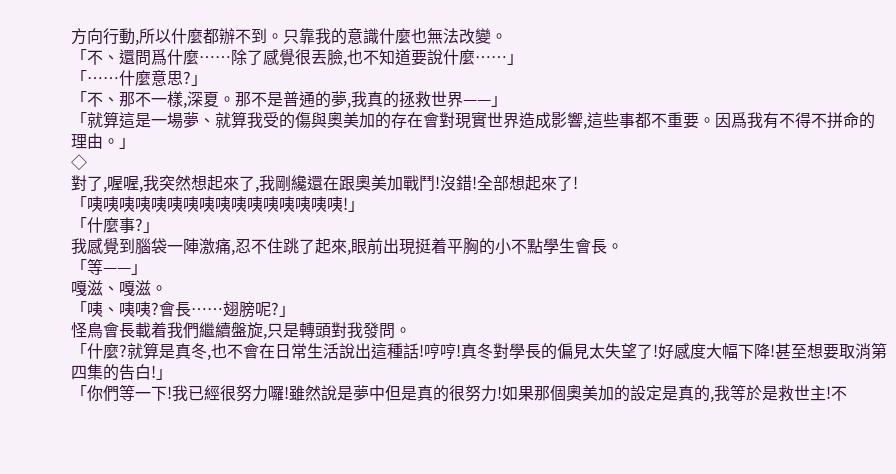方向行動,所以什麼都辦不到。只靠我的意識什麼也無法改變。
「不、還問爲什麼……除了感覺很丟臉,也不知道要說什麼……」
「……什麼意思?」
「不、那不一樣,深夏。那不是普通的夢,我真的拯救世界——」
「就算這是一場夢、就算我受的傷與奧美加的存在會對現實世界造成影響,這些事都不重要。因爲我有不得不拼命的理由。」
◇
對了,喔喔,我突然想起來了,我剛纔還在跟奧美加戰鬥!沒錯!全部想起來了!
「咦咦咦咦咦咦咦咦咦咦咦咦咦咦咦咦!」
「什麼事?」
我感覺到腦袋一陣激痛,忍不住跳了起來,眼前出現挺着平胸的小不點學生會長。
「等——」
嘎滋、嘎滋。
「咦、咦咦?會長……翅膀呢?」
怪鳥會長載着我們繼續盤旋,只是轉頭對我發問。
「什麼?就算是真冬,也不會在日常生活說出這種話!哼哼!真冬對學長的偏見太失望了!好感度大幅下降!甚至想要取消第四集的告白!」
「你們等一下!我已經很努力囉!雖然說是夢中但是真的很努力!如果那個奧美加的設定是真的,我等於是救世主!不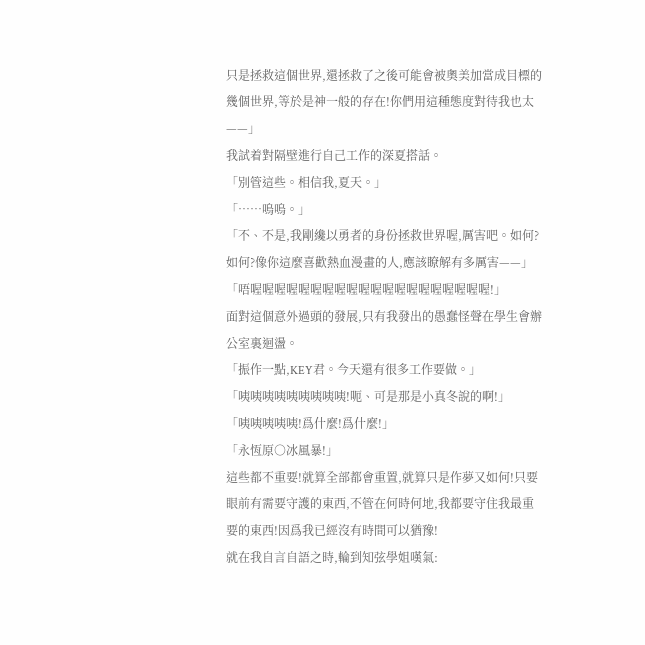只是拯救這個世界,還拯救了之後可能會被奧美加當成目標的幾個世界,等於是神一般的存在!你們用這種態度對待我也太——」
我試着對隔壁進行自己工作的深夏搭話。
「別管這些。相信我,夏天。」
「……嗚嗚。」
「不、不是,我剛纔以勇者的身份拯救世界喔,厲害吧。如何?如何?像你這麼喜歡熱血漫畫的人,應該瞭解有多厲害——」
「唔喔喔喔喔喔喔喔喔喔喔喔喔喔喔喔喔喔喔喔喔!」
面對這個意外過頭的發展,只有我發出的愚蠢怪聲在學生會辦公室裏迴盪。
「振作一點,KEY君。今天還有很多工作要做。」
「咦咦咦咦咦咦咦咦咦!呃、可是那是小真冬說的啊!」
「咦咦咦咦咦!爲什麼!爲什麼!」
「永恆原○冰風暴!」
這些都不重要!就算全部都會重置,就算只是作夢又如何!只要眼前有需要守護的東西,不管在何時何地,我都要守住我最重要的東西!因爲我已經沒有時間可以猶豫!
就在我自言自語之時,輪到知弦學姐嘆氣: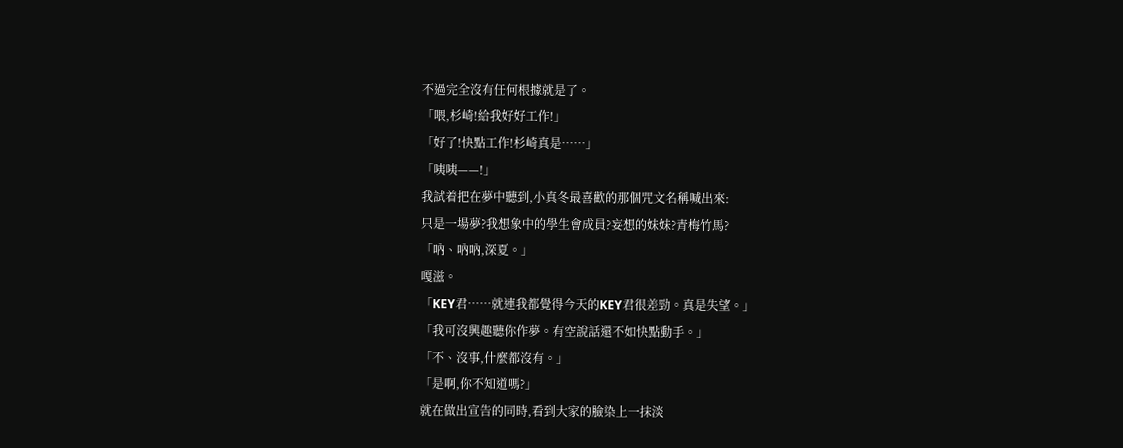不過完全沒有任何根據就是了。
「喂,杉崎!給我好好工作!」
「好了!快點工作!杉崎真是……」
「咦咦——!」
我試着把在夢中聽到,小真冬最喜歡的那個咒文名稱喊出來:
只是一場夢?我想象中的學生會成員?妄想的妹妹?青梅竹馬?
「吶、吶吶,深夏。」
嘎滋。
「KEY君……就連我都覺得今天的KEY君很差勁。真是失望。」
「我可沒興趣聽你作夢。有空說話還不如快點動手。」
「不、沒事,什麼都沒有。」
「是啊,你不知道嗎?」
就在做出宣告的同時,看到大家的臉染上一抹淡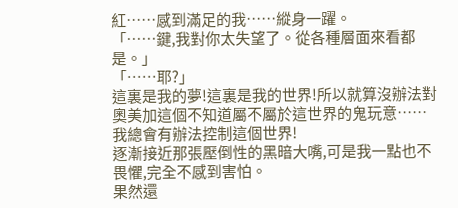紅……感到滿足的我……縱身一躍。
「……鍵,我對你太失望了。從各種層面來看都是。」
「……耶?」
這裏是我的夢!這裏是我的世界!所以就算沒辦法對奧美加這個不知道屬不屬於這世界的鬼玩意……我總會有辦法控制這個世界!
逐漸接近那張壓倒性的黑暗大嘴,可是我一點也不畏懼,完全不感到害怕。
果然還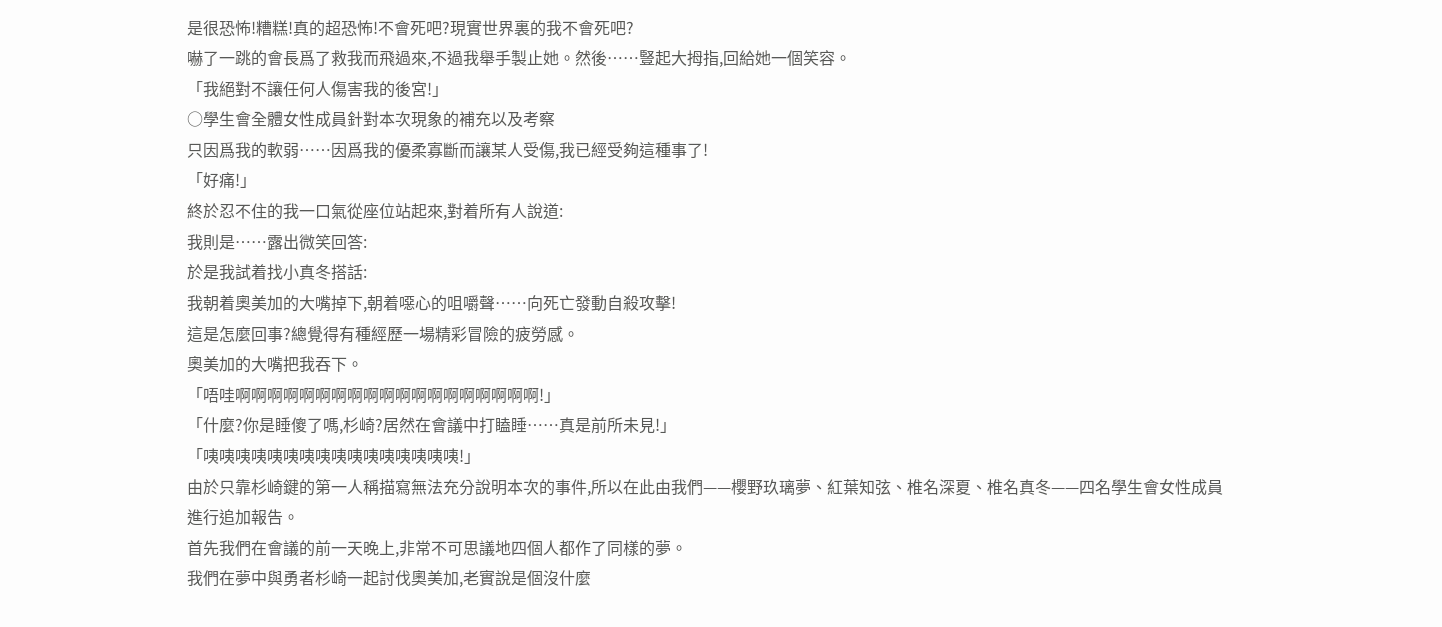是很恐怖!糟糕!真的超恐怖!不會死吧?現實世界裏的我不會死吧?
嚇了一跳的會長爲了救我而飛過來,不過我舉手製止她。然後……豎起大拇指,回給她一個笑容。
「我絕對不讓任何人傷害我的後宮!」
○學生會全體女性成員針對本次現象的補充以及考察
只因爲我的軟弱……因爲我的優柔寡斷而讓某人受傷,我已經受夠這種事了!
「好痛!」
終於忍不住的我一口氣從座位站起來,對着所有人說道:
我則是……露出微笑回答:
於是我試着找小真冬搭話:
我朝着奧美加的大嘴掉下,朝着噁心的咀嚼聲……向死亡發動自殺攻擊!
這是怎麼回事?總覺得有種經歷一場精彩冒險的疲勞感。
奧美加的大嘴把我吞下。
「唔哇啊啊啊啊啊啊啊啊啊啊啊啊啊啊啊啊啊啊啊!」
「什麼?你是睡傻了嗎,杉崎?居然在會議中打瞌睡……真是前所未見!」
「咦咦咦咦咦咦咦咦咦咦咦咦咦咦咦咦!」
由於只靠杉崎鍵的第一人稱描寫無法充分說明本次的事件,所以在此由我們——櫻野玖璃夢、紅葉知弦、椎名深夏、椎名真冬——四名學生會女性成員進行追加報告。
首先我們在會議的前一天晚上,非常不可思議地四個人都作了同樣的夢。
我們在夢中與勇者杉崎一起討伐奧美加,老實說是個沒什麼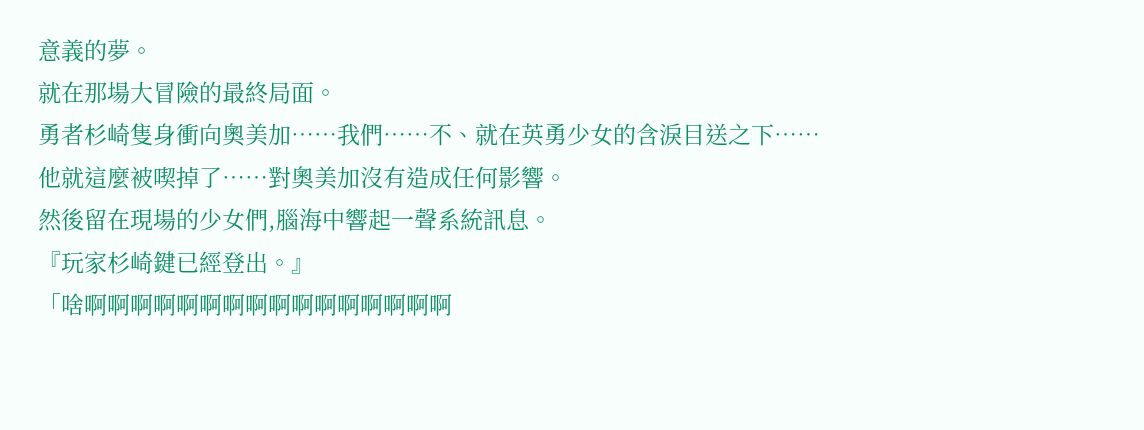意義的夢。
就在那場大冒險的最終局面。
勇者杉崎隻身衝向奧美加……我們……不、就在英勇少女的含淚目送之下……
他就這麼被喫掉了……對奧美加沒有造成任何影響。
然後留在現場的少女們,腦海中響起一聲系統訊息。
『玩家杉崎鍵已經登出。』
「啥啊啊啊啊啊啊啊啊啊啊啊啊啊啊啊啊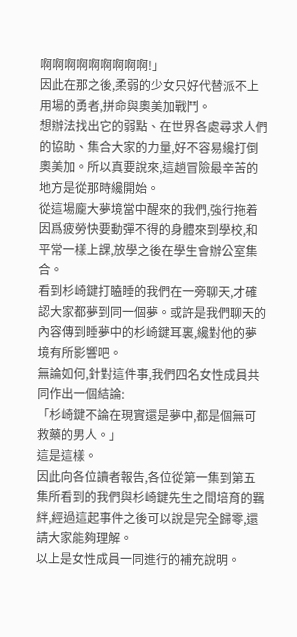啊啊啊啊啊啊啊啊啊!」
因此在那之後,柔弱的少女只好代替派不上用場的勇者,拼命與奧美加戰鬥。
想辦法找出它的弱點、在世界各處尋求人們的協助、集合大家的力量,好不容易纔打倒奧美加。所以真要說來,這趟冒險最辛苦的地方是從那時纔開始。
從這場龐大夢境當中醒來的我們,強行拖着因爲疲勞快要動彈不得的身體來到學校,和平常一樣上課,放學之後在學生會辦公室集合。
看到杉崎鍵打瞌睡的我們在一旁聊天,才確認大家都夢到同一個夢。或許是我們聊天的內容傳到睡夢中的杉崎鍵耳裏,纔對他的夢境有所影響吧。
無論如何,針對這件事,我們四名女性成員共同作出一個結論:
「杉崎鍵不論在現實還是夢中,都是個無可救藥的男人。」
這是這樣。
因此向各位讀者報告,各位從第一集到第五集所看到的我們與杉崎鍵先生之間培育的羈絆,經過這起事件之後可以說是完全歸零,還請大家能夠理解。
以上是女性成員一同進行的補充說明。